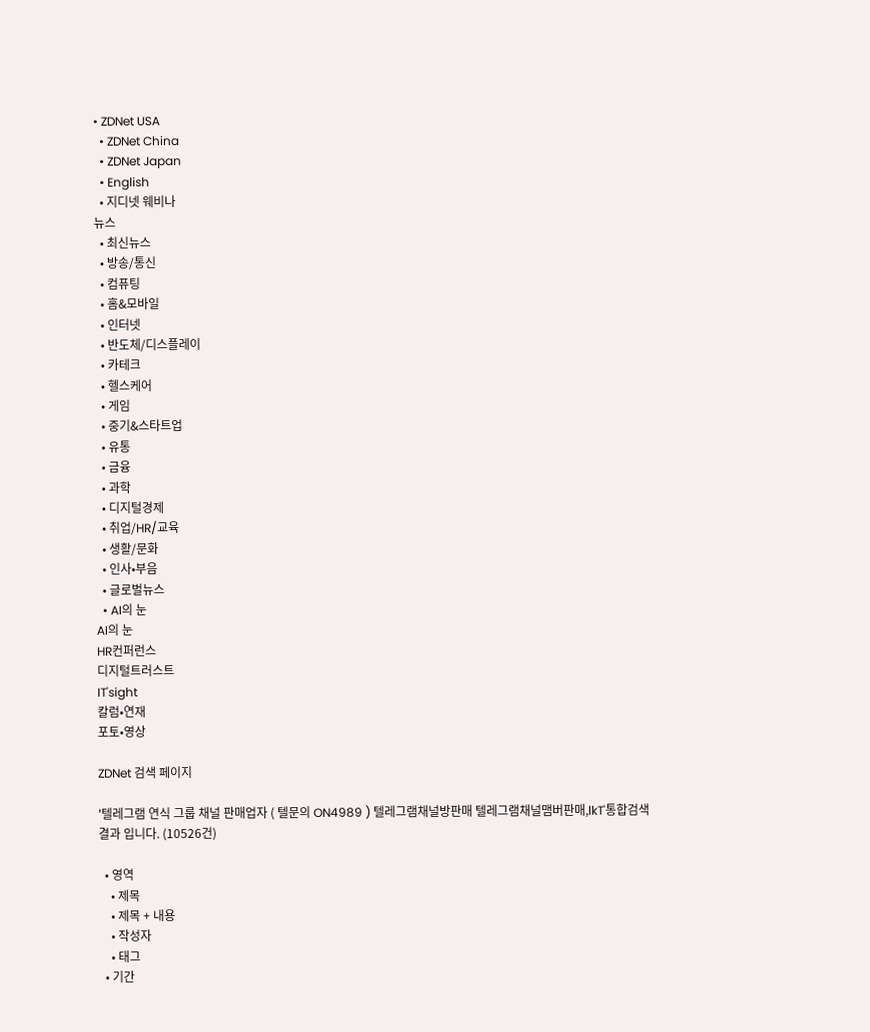• ZDNet USA
  • ZDNet China
  • ZDNet Japan
  • English
  • 지디넷 웨비나
뉴스
  • 최신뉴스
  • 방송/통신
  • 컴퓨팅
  • 홈&모바일
  • 인터넷
  • 반도체/디스플레이
  • 카테크
  • 헬스케어
  • 게임
  • 중기&스타트업
  • 유통
  • 금융
  • 과학
  • 디지털경제
  • 취업/HR/교육
  • 생활/문화
  • 인사•부음
  • 글로벌뉴스
  • AI의 눈
AI의 눈
HR컨퍼런스
디지털트러스트
IT'sight
칼럼•연재
포토•영상

ZDNet 검색 페이지

'텔레그램 연식 그룹 채널 판매업자 ( 텔문의 ON4989 ) 텔레그램채널방판매 텔레그램채널맴버판매,lkT'통합검색 결과 입니다. (10526건)

  • 영역
    • 제목
    • 제목 + 내용
    • 작성자
    • 태그
  • 기간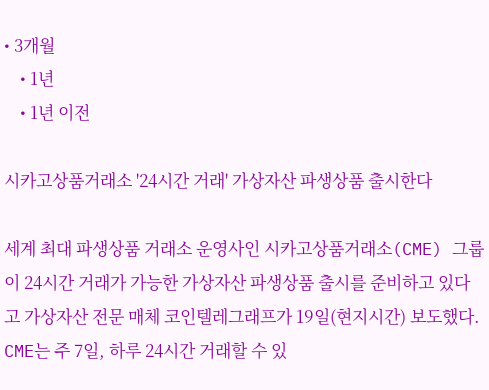• 3개월
    • 1년
    • 1년 이전

시카고상품거래소 '24시간 거래' 가상자산 파생상품 출시한다

세계 최대 파생상품 거래소 운영사인 시카고상품거래소(CME) 그룹이 24시간 거래가 가능한 가상자산 파생상품 출시를 준비하고 있다고 가상자산 전문 매체 코인텔레그래프가 19일(현지시간) 보도했다. CME는 주 7일, 하루 24시간 거래할 수 있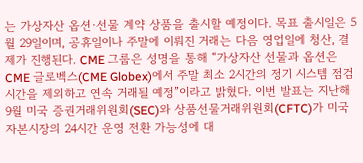는 가상자산 옵션·선물 계약 상품을 출시할 예정이다. 목표 출시일은 5월 29일이며, 공휴일이나 주말에 이뤄진 거래는 다음 영업일에 청산, 결제가 진행된다. CME 그룹은 성명을 통해 “가상자산 선물과 옵션은 CME 글로벡스(CME Globex)에서 주말 최소 2시간의 정기 시스템 점검 시간을 제외하고 연속 거래될 예정”이라고 밝혔다. 이번 발표는 지난해 9월 미국 증권거래위원회(SEC)와 상품선물거래위원회(CFTC)가 미국 자본시장의 24시간 운영 전환 가능성에 대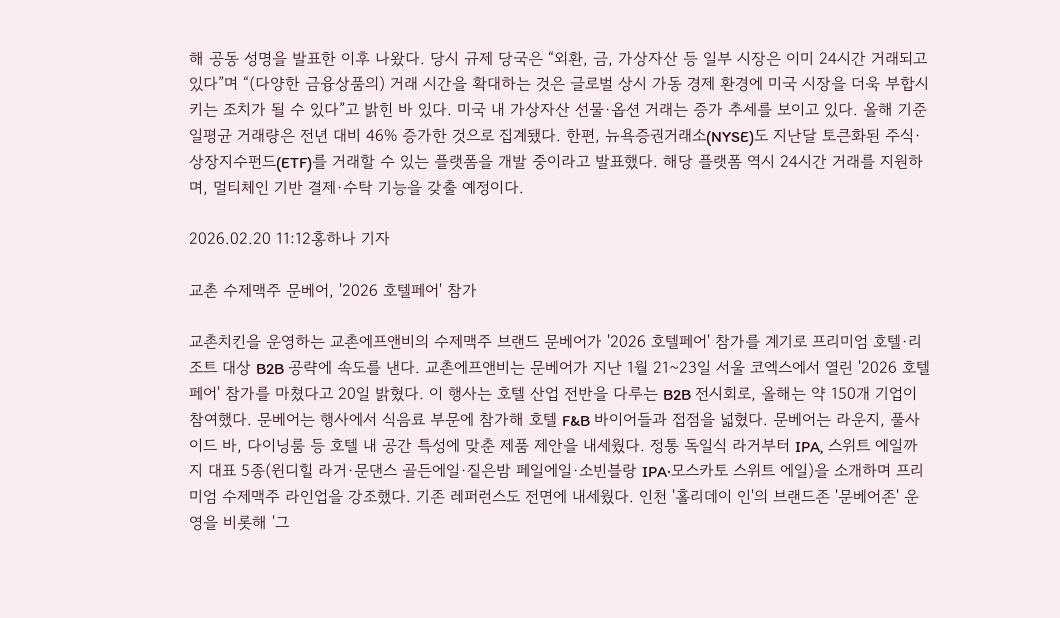해 공동 성명을 발표한 이후 나왔다. 당시 규제 당국은 “외환, 금, 가상자산 등 일부 시장은 이미 24시간 거래되고 있다”며 “(다양한 금융상품의) 거래 시간을 확대하는 것은 글로벌 상시 가동 경제 환경에 미국 시장을 더욱 부합시키는 조치가 될 수 있다”고 밝힌 바 있다. 미국 내 가상자산 선물·옵션 거래는 증가 추세를 보이고 있다. 올해 기준 일평균 거래량은 전년 대비 46% 증가한 것으로 집계됐다. 한편, 뉴욕증권거래소(NYSE)도 지난달 토큰화된 주식·상장지수펀드(ETF)를 거래할 수 있는 플랫폼을 개발 중이라고 발표했다. 해당 플랫폼 역시 24시간 거래를 지원하며, 멀티체인 기반 결제·수탁 기능을 갖출 예정이다.

2026.02.20 11:12홍하나 기자

교촌 수제맥주 문베어, '2026 호텔페어' 참가

교촌치킨을 운영하는 교촌에프앤비의 수제맥주 브랜드 문베어가 '2026 호텔페어' 참가를 계기로 프리미엄 호텔·리조트 대상 B2B 공략에 속도를 낸다. 교촌에프앤비는 문베어가 지난 1월 21~23일 서울 코엑스에서 열린 '2026 호텔페어' 참가를 마쳤다고 20일 밝혔다. 이 행사는 호텔 산업 전반을 다루는 B2B 전시회로, 올해는 약 150개 기업이 참여했다. 문베어는 행사에서 식음료 부문에 참가해 호텔 F&B 바이어들과 접점을 넓혔다. 문베어는 라운지, 풀사이드 바, 다이닝룸 등 호텔 내 공간 특성에 맞춘 제품 제안을 내세웠다. 정통 독일식 라거부터 IPA, 스위트 에일까지 대표 5종(윈디힐 라거·문댄스 골든에일·짙은밤 페일에일·소빈블랑 IPA·모스카토 스위트 에일)을 소개하며 프리미엄 수제맥주 라인업을 강조했다. 기존 레퍼런스도 전면에 내세웠다. 인천 '홀리데이 인'의 브랜드존 '문베어존' 운영을 비롯해 '그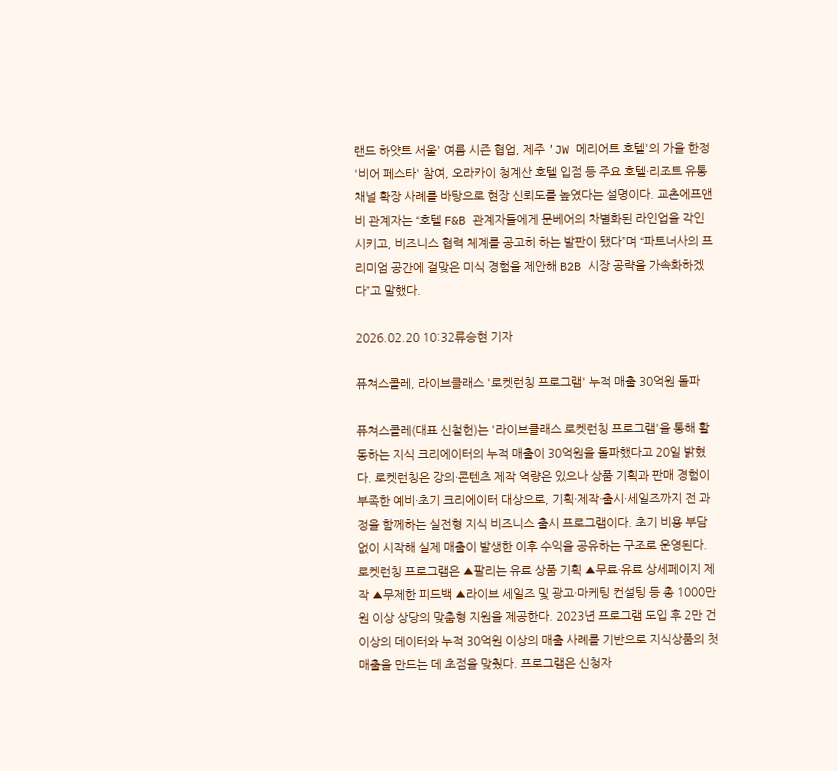랜드 하얏트 서울' 여름 시즌 협업, 제주 'JW 메리어트 호텔'의 가을 한정 '비어 페스타' 참여, 오라카이 청계산 호텔 입점 등 주요 호텔·리조트 유통 채널 확장 사례를 바탕으로 현장 신뢰도를 높였다는 설명이다. 교촌에프앤비 관계자는 “호텔 F&B 관계자들에게 문베어의 차별화된 라인업을 각인시키고, 비즈니스 협력 체계를 공고히 하는 발판이 됐다”며 “파트너사의 프리미엄 공간에 걸맞은 미식 경험을 제안해 B2B 시장 공략을 가속화하겠다”고 말했다.

2026.02.20 10:32류승현 기자

퓨쳐스콜레, 라이브클래스 '로켓런칭 프로그램' 누적 매출 30억원 돌파

퓨쳐스콜레(대표 신철헌)는 '라이브클래스 로켓런칭 프로그램'을 통해 활동하는 지식 크리에이터의 누적 매출이 30억원을 돌파했다고 20일 밝혔다. 로켓런칭은 강의·콘텐츠 제작 역량은 있으나 상품 기획과 판매 경험이 부족한 예비·초기 크리에이터 대상으로, 기획·제작·출시·세일즈까지 전 과정을 함께하는 실전형 지식 비즈니스 출시 프로그램이다. 초기 비용 부담 없이 시작해 실제 매출이 발생한 이후 수익을 공유하는 구조로 운영된다. 로켓런칭 프로그램은 ▲팔리는 유료 상품 기획 ▲무료·유료 상세페이지 제작 ▲무제한 피드백 ▲라이브 세일즈 및 광고·마케팅 컨설팅 등 총 1000만 원 이상 상당의 맞춤형 지원을 제공한다. 2023년 프로그램 도입 후 2만 건 이상의 데이터와 누적 30억원 이상의 매출 사례를 기반으로 지식상품의 첫 매출을 만드는 데 초점을 맞췄다. 프로그램은 신청자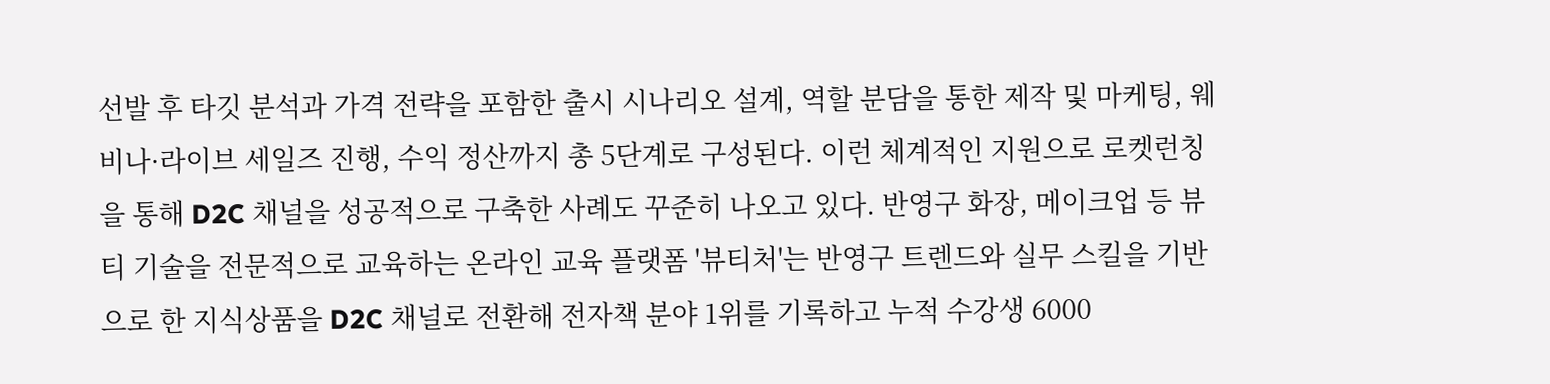선발 후 타깃 분석과 가격 전략을 포함한 출시 시나리오 설계, 역할 분담을 통한 제작 및 마케팅, 웨비나·라이브 세일즈 진행, 수익 정산까지 총 5단계로 구성된다. 이런 체계적인 지원으로 로켓런칭을 통해 D2C 채널을 성공적으로 구축한 사례도 꾸준히 나오고 있다. 반영구 화장, 메이크업 등 뷰티 기술을 전문적으로 교육하는 온라인 교육 플랫폼 '뷰티처'는 반영구 트렌드와 실무 스킬을 기반으로 한 지식상품을 D2C 채널로 전환해 전자책 분야 1위를 기록하고 누적 수강생 6000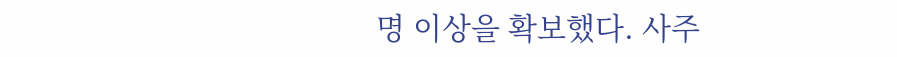명 이상을 확보했다. 사주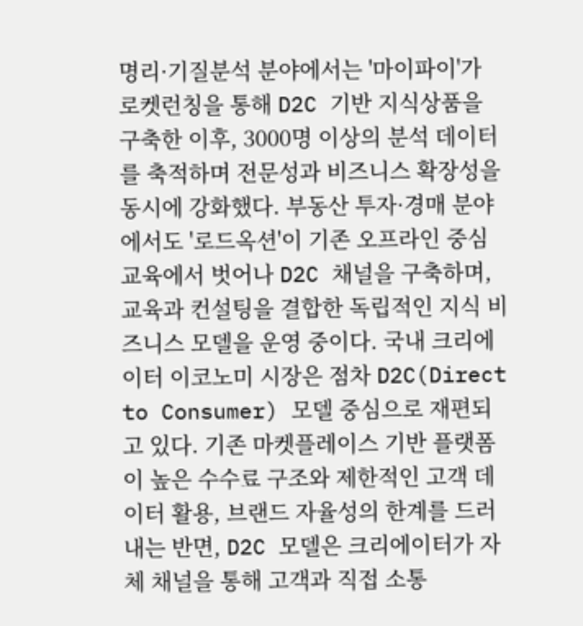명리·기질분석 분야에서는 '마이파이'가 로켓런칭을 통해 D2C 기반 지식상품을 구축한 이후, 3000명 이상의 분석 데이터를 축적하며 전문성과 비즈니스 확장성을 동시에 강화했다. 부동산 투자·경매 분야에서도 '로드옥션'이 기존 오프라인 중심 교육에서 벗어나 D2C 채널을 구축하며, 교육과 컨설팅을 결합한 독립적인 지식 비즈니스 모델을 운영 중이다. 국내 크리에이터 이코노미 시장은 점차 D2C(Direct to Consumer) 모델 중심으로 재편되고 있다. 기존 마켓플레이스 기반 플랫폼이 높은 수수료 구조와 제한적인 고객 데이터 활용, 브랜드 자율성의 한계를 드러내는 반면, D2C 모델은 크리에이터가 자체 채널을 통해 고객과 직접 소통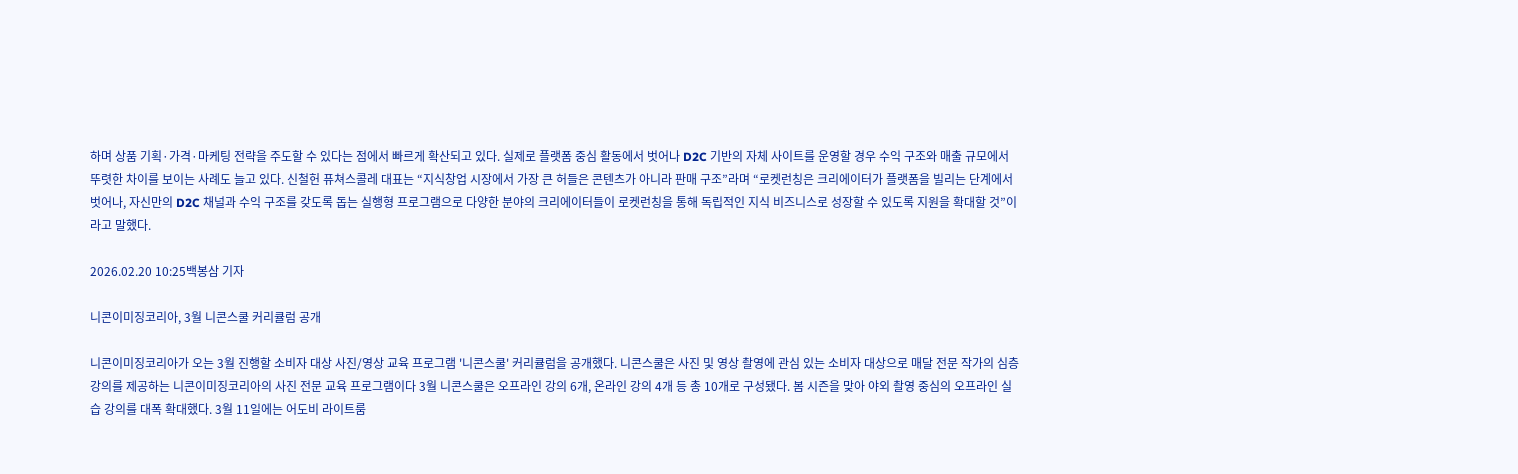하며 상품 기획·가격·마케팅 전략을 주도할 수 있다는 점에서 빠르게 확산되고 있다. 실제로 플랫폼 중심 활동에서 벗어나 D2C 기반의 자체 사이트를 운영할 경우 수익 구조와 매출 규모에서 뚜렷한 차이를 보이는 사례도 늘고 있다. 신철헌 퓨쳐스콜레 대표는 “지식창업 시장에서 가장 큰 허들은 콘텐츠가 아니라 판매 구조”라며 “로켓런칭은 크리에이터가 플랫폼을 빌리는 단계에서 벗어나, 자신만의 D2C 채널과 수익 구조를 갖도록 돕는 실행형 프로그램으로 다양한 분야의 크리에이터들이 로켓런칭을 통해 독립적인 지식 비즈니스로 성장할 수 있도록 지원을 확대할 것”이라고 말했다.

2026.02.20 10:25백봉삼 기자

니콘이미징코리아, 3월 니콘스쿨 커리큘럼 공개

니콘이미징코리아가 오는 3월 진행할 소비자 대상 사진/영상 교육 프로그램 '니콘스쿨' 커리큘럼을 공개했다. 니콘스쿨은 사진 및 영상 촬영에 관심 있는 소비자 대상으로 매달 전문 작가의 심층 강의를 제공하는 니콘이미징코리아의 사진 전문 교육 프로그램이다 3월 니콘스쿨은 오프라인 강의 6개, 온라인 강의 4개 등 총 10개로 구성됐다. 봄 시즌을 맞아 야외 촬영 중심의 오프라인 실습 강의를 대폭 확대했다. 3월 11일에는 어도비 라이트룸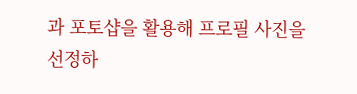과 포토샵을 활용해 프로필 사진을 선정하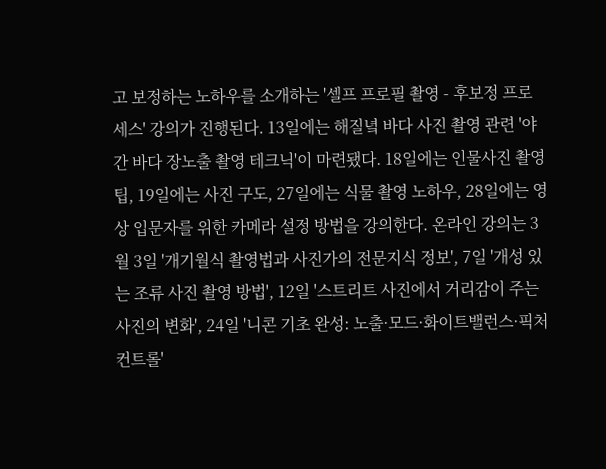고 보정하는 노하우를 소개하는 '셀프 프로필 촬영 - 후보정 프로세스' 강의가 진행된다. 13일에는 해질녘 바다 사진 촬영 관련 '야간 바다 장노출 촬영 테크닉'이 마련됐다. 18일에는 인물사진 촬영 팁, 19일에는 사진 구도, 27일에는 식물 촬영 노하우, 28일에는 영상 입문자를 위한 카메라 설정 방법을 강의한다. 온라인 강의는 3월 3일 '개기월식 촬영법과 사진가의 전문지식 정보', 7일 '개성 있는 조류 사진 촬영 방법', 12일 '스트리트 사진에서 거리감이 주는 사진의 변화', 24일 '니콘 기초 완성: 노출·모드·화이트밸런스·픽처컨트롤'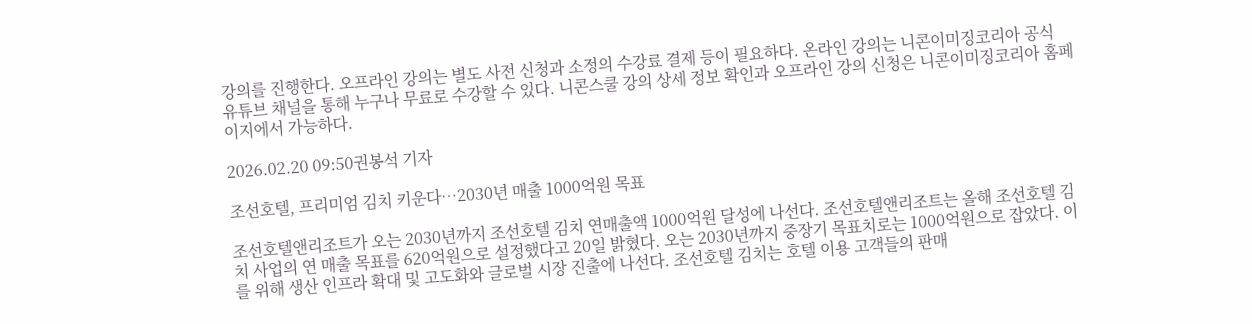강의를 진행한다. 오프라인 강의는 별도 사전 신청과 소정의 수강료 결제 등이 필요하다. 온라인 강의는 니콘이미징코리아 공식 유튜브 채널을 통해 누구나 무료로 수강할 수 있다. 니콘스쿨 강의 상세 정보 확인과 오프라인 강의 신청은 니콘이미징코리아 홈페이지에서 가능하다.

2026.02.20 09:50권봉석 기자

조선호텔, 프리미엄 김치 키운다…2030년 매출 1000억원 목표

조선호텔앤리조트가 오는 2030년까지 조선호텔 김치 연매출액 1000억원 달성에 나선다. 조선호텔앤리조트는 올해 조선호텔 김치 사업의 연 매출 목표를 620억원으로 설정했다고 20일 밝혔다. 오는 2030년까지 중장기 목표치로는 1000억원으로 잡았다. 이를 위해 생산 인프라 확대 및 고도화와 글로벌 시장 진출에 나선다. 조선호텔 김치는 호텔 이용 고객들의 판매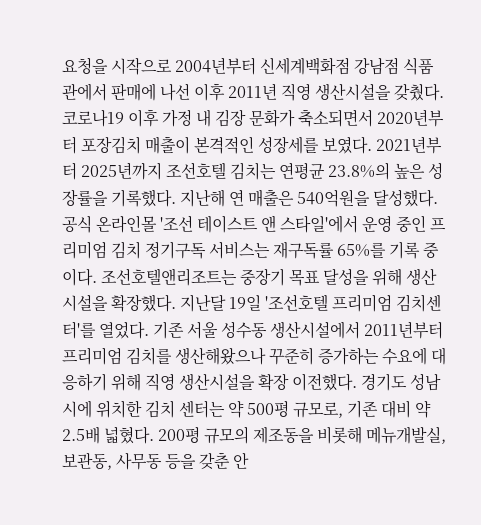요청을 시작으로 2004년부터 신세계백화점 강남점 식품관에서 판매에 나선 이후 2011년 직영 생산시설을 갖췄다. 코로나19 이후 가정 내 김장 문화가 축소되면서 2020년부터 포장김치 매출이 본격적인 성장세를 보였다. 2021년부터 2025년까지 조선호텔 김치는 연평균 23.8%의 높은 성장률을 기록했다. 지난해 연 매출은 540억원을 달성했다. 공식 온라인몰 '조선 테이스트 앤 스타일'에서 운영 중인 프리미엄 김치 정기구독 서비스는 재구독률 65%를 기록 중이다. 조선호텔앤리조트는 중장기 목표 달성을 위해 생산시설을 확장했다. 지난달 19일 '조선호텔 프리미엄 김치센터'를 열었다. 기존 서울 성수동 생산시설에서 2011년부터 프리미엄 김치를 생산해왔으나 꾸준히 증가하는 수요에 대응하기 위해 직영 생산시설을 확장 이전했다. 경기도 성남시에 위치한 김치 센터는 약 500평 규모로, 기존 대비 약 2.5배 넓혔다. 200평 규모의 제조동을 비롯해 메뉴개발실, 보관동, 사무동 등을 갖춘 안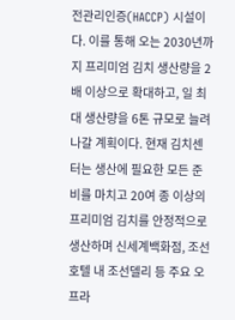전관리인증(HACCP) 시설이다. 이를 통해 오는 2030년까지 프리미엄 김치 생산량을 2배 이상으로 확대하고, 일 최대 생산량을 6톤 규모로 늘려 나갈 계획이다. 현재 김치센터는 생산에 필요한 모든 준비를 마치고 20여 종 이상의 프리미엄 김치를 안정적으로 생산하며 신세계백화점, 조선호텔 내 조선델리 등 주요 오프라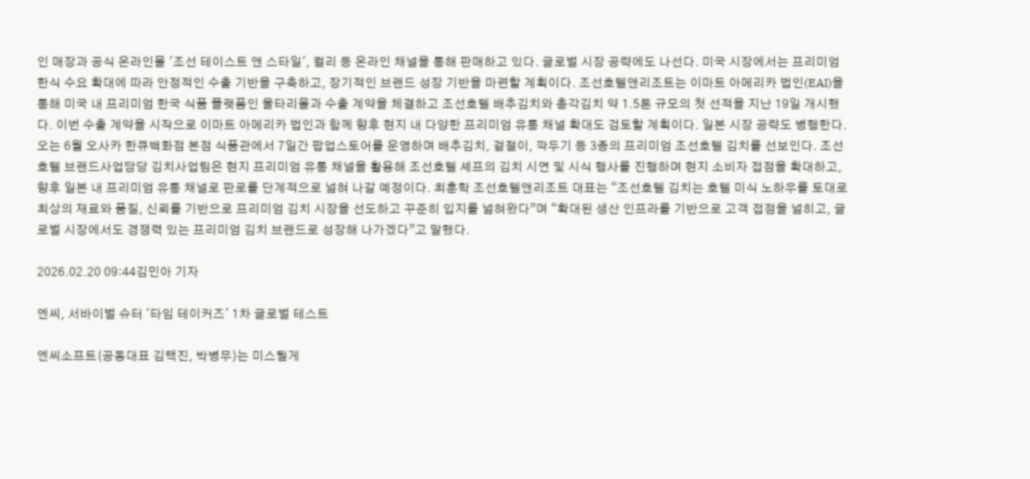인 매장과 공식 온라인몰 '조선 테이스트 앤 스타일', 컬리 등 온라인 채널을 통해 판매하고 있다. 글로벌 시장 공략에도 나선다. 미국 시장에서는 프리미엄 한식 수요 확대에 따라 안정적인 수출 기반을 구축하고, 장기적인 브랜드 성장 기반을 마련할 계획이다. 조선호텔앤리조트는 이마트 아메리카 법인(EAI)을 통해 미국 내 프리미엄 한국 식품 플랫폼인 울타리몰과 수출 계약을 체결하고 조선호텔 배추김치와 총각김치 약 1.5톤 규모의 첫 선적을 지난 19일 개시했다. 이번 수출 계약을 시작으로 이마트 아메리카 법인과 함께 향후 현지 내 다양한 프리미엄 유통 채널 확대도 검토할 계획이다. 일본 시장 공략도 병행한다. 오는 6월 오사카 한큐백화점 본점 식품관에서 7일간 팝업스토어를 운영하며 배추김치, 겉절이, 깍두기 등 3종의 프리미엄 조선호텔 김치를 선보인다. 조선호텔 브랜드사업담당 김치사업팀은 현지 프리미엄 유통 채널을 활용해 조선호텔 셰프의 김치 시연 및 시식 행사를 진행하며 현지 소비자 접점을 확대하고, 향후 일본 내 프리미엄 유통 채널로 판로를 단계적으로 넓혀 나갈 예정이다. 최훈학 조선호텔앤리조트 대표는 “조선호텔 김치는 호텔 미식 노하우를 토대로 최상의 재료와 품질, 신뢰를 기반으로 프리미엄 김치 시장을 선도하고 꾸준히 입지를 넓혀왔다”며 “확대된 생산 인프라를 기반으로 고객 접점을 넓히고, 글로벌 시장에서도 경쟁력 있는 프리미엄 김치 브랜드로 성장해 나가겠다”고 말했다.

2026.02.20 09:44김민아 기자

엔씨, 서바이벌 슈터 '타임 테이커즈' 1차 글로벌 테스트

엔씨소프트(공동대표 김택진, 박병무)는 미스틸게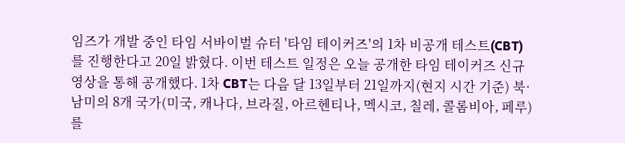임즈가 개발 중인 타임 서바이벌 슈터 '타임 테이커즈'의 1차 비공개 테스트(CBT)를 진행한다고 20일 밝혔다. 이번 테스트 일정은 오늘 공개한 타임 테이커즈 신규 영상을 통해 공개했다. 1차 CBT는 다음 달 13일부터 21일까지(현지 시간 기준) 북·남미의 8개 국가(미국, 캐나다, 브라질, 아르헨티나, 멕시코, 칠레, 콜롬비아, 페루)를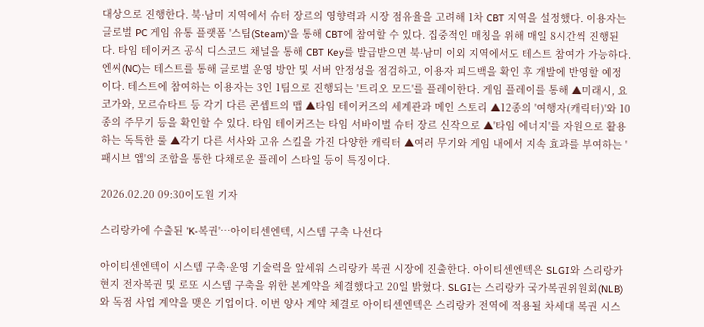대상으로 진행한다. 북·남미 지역에서 슈터 장르의 영향력과 시장 점유율을 고려해 1차 CBT 지역을 설정했다. 이용자는 글로벌 PC 게임 유통 플랫폼 '스팀(Steam)'을 통해 CBT에 참여할 수 있다. 집중적인 매칭을 위해 매일 8시간씩 진행된다. 타임 테이커즈 공식 디스코드 채널을 통해 CBT Key를 발급받으면 북·남미 이외 지역에서도 테스트 참여가 가능하다. 엔씨(NC)는 테스트를 통해 글로벌 운영 방안 및 서버 안정성을 점검하고, 이용자 피드백을 확인 후 개발에 반영할 예정이다. 테스트에 참여하는 이용자는 3인 1팀으로 진행되는 '트리오 모드'를 플레이한다. 게임 플레이를 통해 ▲미래시, 요코가와, 모르슈타트 등 각기 다른 콘셉트의 맵 ▲타임 테이커즈의 세계관과 메인 스토리 ▲12종의 '여행자(캐릭터)'와 10종의 주무기 등을 확인할 수 있다. 타임 테이커즈는 타임 서바이벌 슈터 장르 신작으로 ▲'타임 에너지'를 자원으로 활용하는 독특한 룰 ▲각기 다른 서사와 고유 스킬을 가진 다양한 캐릭터 ▲여러 무기와 게임 내에서 지속 효과를 부여하는 '패시브 앱'의 조합을 통한 다채로운 플레이 스타일 등이 특징이다.

2026.02.20 09:30이도원 기자

스리랑카에 수출된 'K-복권'…아이티센엔텍, 시스템 구축 나선다

아이티센엔텍이 시스템 구축·운영 기술력을 앞세워 스리랑카 복권 시장에 진출한다. 아이티센엔텍은 SLGI와 스리랑카 현지 전자복권 및 로또 시스템 구축을 위한 본계약을 체결했다고 20일 밝혔다. SLGI는 스리랑카 국가복권위원회(NLB)와 독점 사업 계약을 맺은 기업이다. 이번 양사 계약 체결로 아이티센엔텍은 스리랑카 전역에 적용될 차세대 복권 시스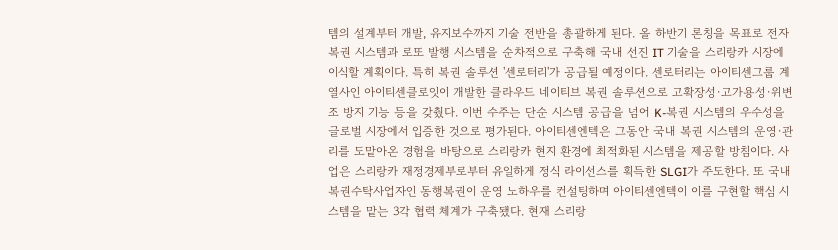템의 설계부터 개발, 유지보수까지 기술 전반을 총괄하게 된다. 올 하반기 론칭을 목표로 전자복권 시스템과 로또 발행 시스템을 순차적으로 구축해 국내 선진 IT 기술을 스리랑카 시장에 이식할 계획이다. 특히 복권 솔루션 '센로터리'가 공급될 예정이다. 센로터리는 아이티센그룹 계열사인 아이티센클로잇이 개발한 클라우드 네이티브 복권 솔루션으로 고확장성·고가용성·위변조 방지 기능 등을 갖췄다. 이번 수주는 단순 시스템 공급을 넘어 K-복권 시스템의 우수성을 글로벌 시장에서 입증한 것으로 평가된다. 아이티센엔텍은 그동안 국내 복권 시스템의 운영·관리를 도맡아온 경험을 바탕으로 스리랑카 현지 환경에 최적화된 시스템을 제공할 방침이다. 사업은 스리랑카 재정경제부로부터 유일하게 정식 라이선스를 획득한 SLGI가 주도한다. 또 국내 복권수탁사업자인 동행복권이 운영 노하우를 컨설팅하며 아이티센엔텍이 이를 구현할 핵심 시스템을 맡는 3각 협력 체계가 구축됐다. 현재 스리랑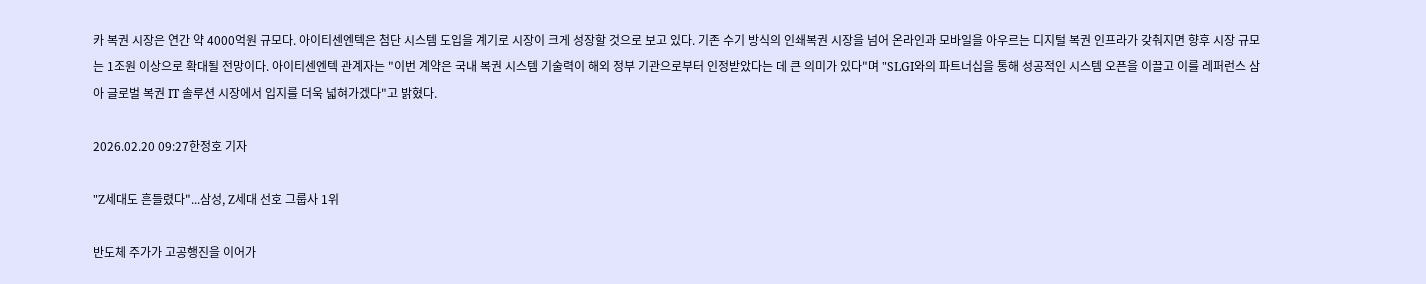카 복권 시장은 연간 약 4000억원 규모다. 아이티센엔텍은 첨단 시스템 도입을 계기로 시장이 크게 성장할 것으로 보고 있다. 기존 수기 방식의 인쇄복권 시장을 넘어 온라인과 모바일을 아우르는 디지털 복권 인프라가 갖춰지면 향후 시장 규모는 1조원 이상으로 확대될 전망이다. 아이티센엔텍 관계자는 "이번 계약은 국내 복권 시스템 기술력이 해외 정부 기관으로부터 인정받았다는 데 큰 의미가 있다"며 "SLGI와의 파트너십을 통해 성공적인 시스템 오픈을 이끌고 이를 레퍼런스 삼아 글로벌 복권 IT 솔루션 시장에서 입지를 더욱 넓혀가겠다"고 밝혔다.

2026.02.20 09:27한정호 기자

"Z세대도 흔들렸다"...삼성, Z세대 선호 그룹사 1위

반도체 주가가 고공행진을 이어가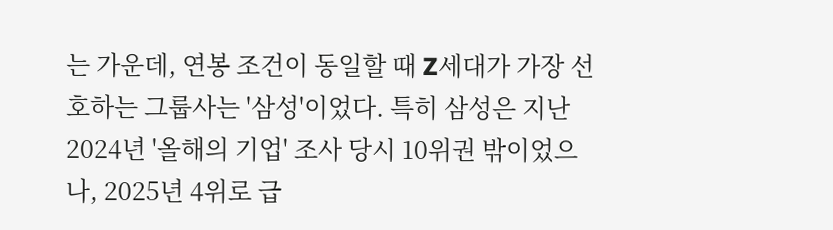는 가운데, 연봉 조건이 동일할 때 Z세대가 가장 선호하는 그룹사는 '삼성'이었다. 특히 삼성은 지난 2024년 '올해의 기업' 조사 당시 10위권 밖이었으나, 2025년 4위로 급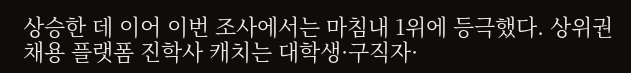상승한 데 이어 이번 조사에서는 마침내 1위에 등극했다. 상위권 채용 플랫폼 진학사 캐치는 대학생·구직자·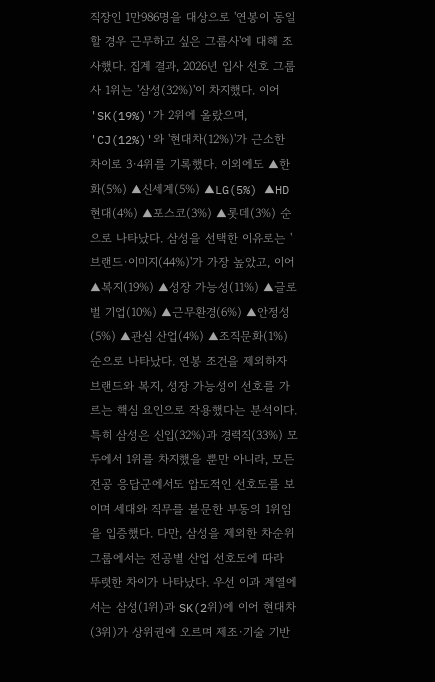직장인 1만986명을 대상으로 '연봉이 동일할 경우 근무하고 싶은 그룹사'에 대해 조사했다. 집계 결과, 2026년 입사 선호 그룹사 1위는 '삼성(32%)'이 차지했다. 이어 'SK(19%)'가 2위에 올랐으며, 'CJ(12%)'와 '현대차(12%)'가 근소한 차이로 3·4위를 기록했다. 이외에도 ▲한화(5%) ▲신세계(5%) ▲LG(5%) ▲HD현대(4%) ▲포스코(3%) ▲롯데(3%) 순으로 나타났다. 삼성을 선택한 이유로는 '브랜드·이미지(44%)'가 가장 높았고, 이어 ▲복지(19%) ▲성장 가능성(11%) ▲글로벌 기업(10%) ▲근무환경(6%) ▲안정성(5%) ▲관심 산업(4%) ▲조직문화(1%) 순으로 나타났다. 연봉 조건을 제외하자 브랜드와 복지, 성장 가능성이 선호를 가르는 핵심 요인으로 작용했다는 분석이다. 특히 삼성은 신입(32%)과 경력직(33%) 모두에서 1위를 차지했을 뿐만 아니라, 모든 전공 응답군에서도 압도적인 선호도를 보이며 세대와 직무를 불문한 부동의 1위임을 입증했다. 다만, 삼성을 제외한 차순위 그룹에서는 전공별 산업 선호도에 따라 뚜렷한 차이가 나타났다. 우선 이과 계열에서는 삼성(1위)과 SK(2위)에 이어 현대차(3위)가 상위권에 오르며 제조·기술 기반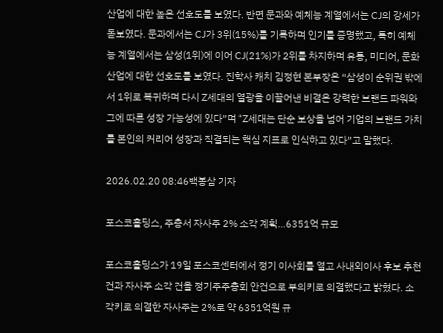산업에 대한 높은 선호도를 보였다. 반면 문과와 예체능 계열에서는 CJ의 강세가 돋보였다. 문과에서는 CJ가 3위(15%)를 기록하며 인기를 증명했고, 특히 예체능 계열에서는 삼성(1위)에 이어 CJ(21%)가 2위를 차지하며 유통, 미디어, 문화 산업에 대한 선호도를 보였다. 진학사 캐치 김정현 본부장은 “삼성이 순위권 밖에서 1위로 복귀하며 다시 Z세대의 열광을 이끌어낸 비결은 강력한 브랜드 파워와 그에 따른 성장 가능성에 있다”며 “Z세대는 단순 보상을 넘어 기업의 브랜드 가치를 본인의 커리어 성장과 직결되는 핵심 지표로 인식하고 있다”고 말했다.

2026.02.20 08:46백봉삼 기자

포스코홀딩스, 주총서 자사주 2% 소각 계획…6351억 규모

포스코홀딩스가 19일 포스코센터에서 정기 이사회를 열고 사내외이사 후보 추천 건과 자사주 소각 건을 정기주주총회 안건으로 부의키로 의결했다고 밝혔다. 소각키로 의결한 자사주는 2%로 약 6351억원 규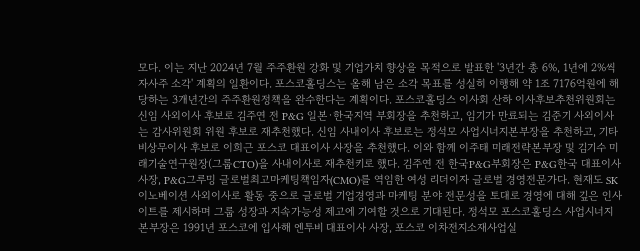모다. 이는 지난 2024년 7월 주주환원 강화 및 기업가치 향상을 목적으로 발표한 '3년간 총 6%, 1년에 2%씩 자사주 소각' 계획의 일환이다. 포스코홀딩스는 올해 남은 소각 목표를 성실히 이행해 약 1조 7176억원에 해당하는 3개년간의 주주환원정책을 완수한다는 계획이다. 포스코홀딩스 이사회 산하 이사후보추천위원회는 신임 사외이사 후보로 김주연 전 P&G 일본·한국지역 부회장을 추천하고, 임기가 만료되는 김준기 사외이사는 감사위원회 위원 후보로 재추천했다. 신임 사내이사 후보로는 정석모 사업시너지본부장을 추천하고, 기타비상무이사 후보로 이희근 포스코 대표이사 사장을 추천했다. 이와 함께 이주태 미래전략본부장 및 김기수 미래기술연구원장(그룹CTO)을 사내이사로 재추천키로 했다. 김주연 전 한국P&G부회장은 P&G한국 대표이사 사장, P&G그루밍 글로벌최고마케팅책임자(CMO)를 역임한 여성 리더이자 글로벌 경영전문가다. 현재도 SK이노베이션 사외이사로 활동 중으로 글로벌 기업경영과 마케팅 분야 전문성을 토대로 경영에 대해 깊은 인사이트를 제시하며 그룹 성장과 지속가능성 제고에 기여할 것으로 기대된다. 정석모 포스코홀딩스 사업시너지본부장은 1991년 포스코에 입사해 엔투비 대표이사 사장, 포스코 이차전지소재사업실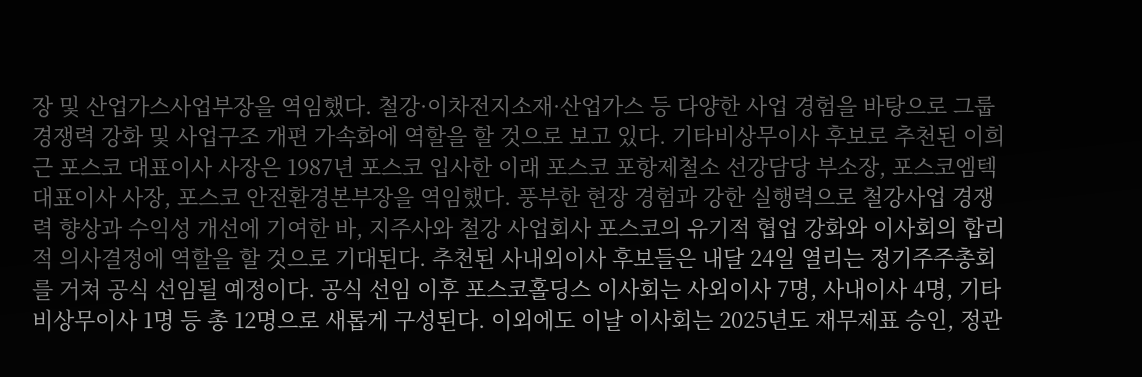장 및 산업가스사업부장을 역임했다. 철강·이차전지소재·산업가스 등 다양한 사업 경험을 바탕으로 그룹 경쟁력 강화 및 사업구조 개편 가속화에 역할을 할 것으로 보고 있다. 기타비상무이사 후보로 추천된 이희근 포스코 대표이사 사장은 1987년 포스코 입사한 이래 포스코 포항제철소 선강담당 부소장, 포스코엠텍 대표이사 사장, 포스코 안전환경본부장을 역임했다. 풍부한 현장 경험과 강한 실행력으로 철강사업 경쟁력 향상과 수익성 개선에 기여한 바, 지주사와 철강 사업회사 포스코의 유기적 협업 강화와 이사회의 합리적 의사결정에 역할을 할 것으로 기대된다. 추천된 사내외이사 후보들은 내달 24일 열리는 정기주주총회를 거쳐 공식 선임될 예정이다. 공식 선임 이후 포스코홀딩스 이사회는 사외이사 7명, 사내이사 4명, 기타비상무이사 1명 등 총 12명으로 새롭게 구성된다. 이외에도 이날 이사회는 2025년도 재무제표 승인, 정관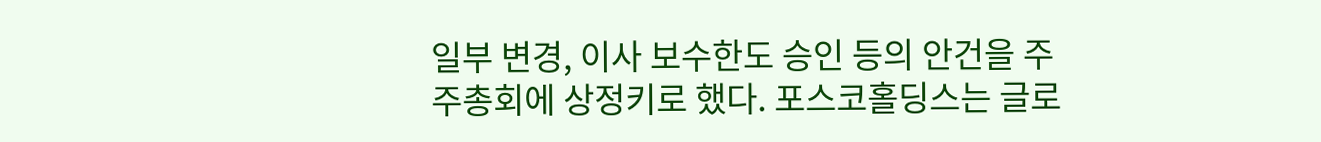일부 변경, 이사 보수한도 승인 등의 안건을 주주총회에 상정키로 했다. 포스코홀딩스는 글로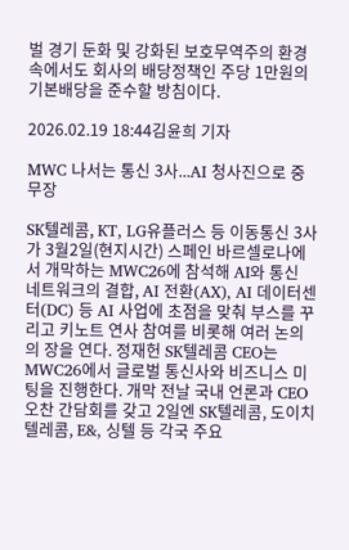벌 경기 둔화 및 강화된 보호무역주의 환경 속에서도 회사의 배당정책인 주당 1만원의 기본배당을 준수할 방침이다.

2026.02.19 18:44김윤희 기자

MWC 나서는 통신 3사...AI 청사진으로 중무장

SK텔레콤, KT, LG유플러스 등 이동통신 3사가 3월2일(현지시간) 스페인 바르셀로나에서 개막하는 MWC26에 참석해 AI와 통신 네트워크의 결합, AI 전환(AX), AI 데이터센터(DC) 등 AI 사업에 초점을 맞춰 부스를 꾸리고 키노트 연사 참여를 비롯해 여러 논의의 장을 연다. 정재헌 SK텔레콤 CEO는 MWC26에서 글로벌 통신사와 비즈니스 미팅을 진행한다. 개막 전날 국내 언론과 CEO 오찬 간담회를 갖고 2일엔 SK텔레콤, 도이치텔레콤, E&, 싱텔 등 각국 주요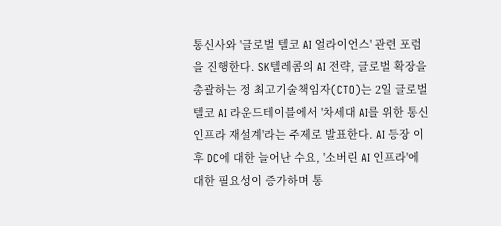통신사와 '글로벌 텔코 AI 얼라이언스' 관련 포럼을 진행한다. SK텔레콤의 AI 전략, 글로벌 확장을 총괄하는 정 최고기술책임자(CTO)는 2일 글로벌 텔코 AI 라운드테이블에서 '차세대 AI를 위한 통신 인프라 재설계'라는 주제로 발표한다. AI 등장 이후 DC에 대한 늘어난 수요, '소버린 AI 인프라'에 대한 필요성이 증가하며 통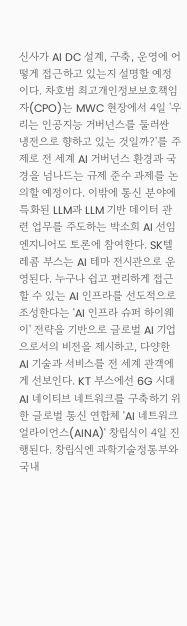신사가 AI DC 설계, 구축, 운영에 어떻게 접근하고 있는지 설명할 예정이다. 차호범 최고개인정보보호책임자(CPO)는 MWC 현장에서 4일 '우리는 인공지능 거버넌스를 둘러싼 냉전으로 향하고 있는 것일까?'를 주제로 전 세계 AI 거버넌스 환경과 국경을 넘나드는 규제 준수 과제를 논의할 예정이다. 이밖에 통신 분야에 특화된 LLM과 LLM 기반 데이터 관련 업무를 주도하는 박소희 AI 선임 엔지니어도 토론에 참여한다. SK텔레콤 부스는 AI 테마 전시관으로 운영된다. 누구나 쉽고 편리하게 접근할 수 있는 AI 인프라를 선도적으로 조성한다는 'AI 인프라 슈퍼 하이웨이' 전략을 기반으로 글로벌 AI 기업으로서의 비전을 제시하고, 다양한 AI 기술과 서비스를 전 세계 관객에게 선보인다. KT 부스에선 6G 시대 AI 네이티브 네트워크를 구축하기 위한 글로벌 통신 연합체 'AI 네트워크 얼라이언스(AINA)' 창립식이 4일 진행된다. 창립식엔 과학기술정통부와 국내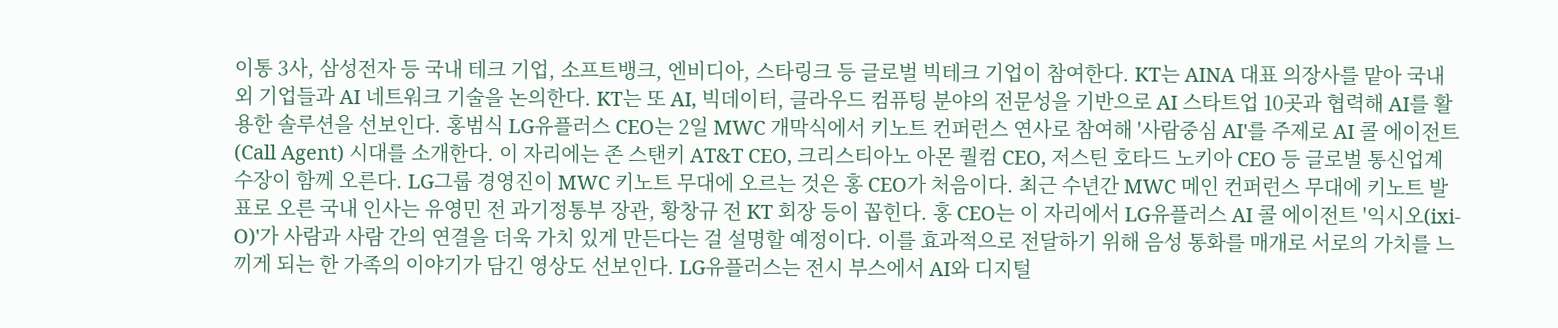이통 3사, 삼성전자 등 국내 테크 기업, 소프트뱅크, 엔비디아, 스타링크 등 글로벌 빅테크 기업이 참여한다. KT는 AINA 대표 의장사를 맡아 국내외 기업들과 AI 네트워크 기술을 논의한다. KT는 또 AI, 빅데이터, 클라우드 컴퓨팅 분야의 전문성을 기반으로 AI 스타트업 10곳과 협력해 AI를 활용한 솔루션을 선보인다. 홍범식 LG유플러스 CEO는 2일 MWC 개막식에서 키노트 컨퍼런스 연사로 참여해 '사람중심 AI'를 주제로 AI 콜 에이전트(Call Agent) 시대를 소개한다. 이 자리에는 존 스탠키 AT&T CEO, 크리스티아노 아몬 퀄컴 CEO, 저스틴 호타드 노키아 CEO 등 글로벌 통신업계 수장이 함께 오른다. LG그룹 경영진이 MWC 키노트 무대에 오르는 것은 홍 CEO가 처음이다. 최근 수년간 MWC 메인 컨퍼런스 무대에 키노트 발표로 오른 국내 인사는 유영민 전 과기정통부 장관, 황창규 전 KT 회장 등이 꼽힌다. 홍 CEO는 이 자리에서 LG유플러스 AI 콜 에이전트 '익시오(ixi-O)'가 사람과 사람 간의 연결을 더욱 가치 있게 만든다는 걸 설명할 예정이다. 이를 효과적으로 전달하기 위해 음성 통화를 매개로 서로의 가치를 느끼게 되는 한 가족의 이야기가 담긴 영상도 선보인다. LG유플러스는 전시 부스에서 AI와 디지털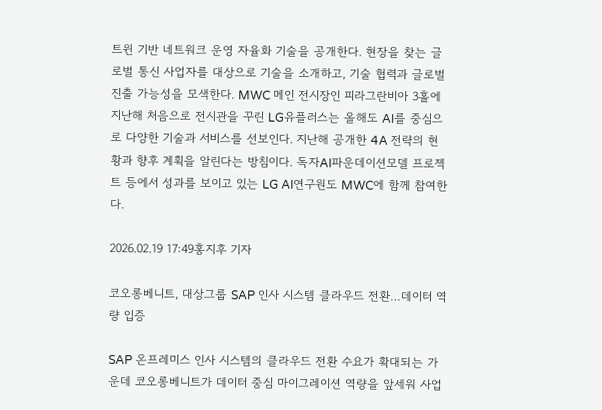트윈 기반 네트워크 운영 자율화 기술을 공개한다. 현장을 찾는 글로벌 통신 사업자를 대상으로 기술을 소개하고, 기술 협력과 글로벌 진출 가능성을 모색한다. MWC 메인 전시장인 피라그란비아 3홀에 지난해 처음으로 전시관을 꾸린 LG유플러스는 올해도 AI를 중심으로 다양한 기술과 서비스를 선보인다. 지난해 공개한 4A 전략의 현황과 향후 계획을 알린다는 방침이다. 독자AI파운데이션모델 프로젝트 등에서 성과를 보이고 있는 LG AI연구원도 MWC에 함께 참여한다.

2026.02.19 17:49홍지후 기자

코오롱베니트, 대상그룹 SAP 인사 시스템 클라우드 전환…데이터 역량 입증

SAP 온프레미스 인사 시스템의 클라우드 전환 수요가 확대되는 가운데 코오롱베니트가 데이터 중심 마이그레이션 역량을 앞세워 사업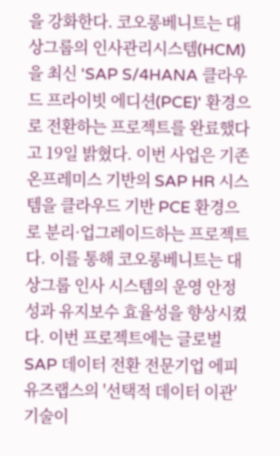을 강화한다. 코오롱베니트는 대상그룹의 인사관리시스템(HCM)을 최신 'SAP S/4HANA 클라우드 프라이빗 에디션(PCE)' 환경으로 전환하는 프로젝트를 완료했다고 19일 밝혔다. 이번 사업은 기존 온프레미스 기반의 SAP HR 시스템을 클라우드 기반 PCE 환경으로 분리·업그레이드하는 프로젝트다. 이를 통해 코오롱베니트는 대상그룹 인사 시스템의 운영 안정성과 유지보수 효율성을 향상시켰다. 이번 프로젝트에는 글로벌 SAP 데이터 전환 전문기업 에피유즈랩스의 '선택적 데이터 이관' 기술이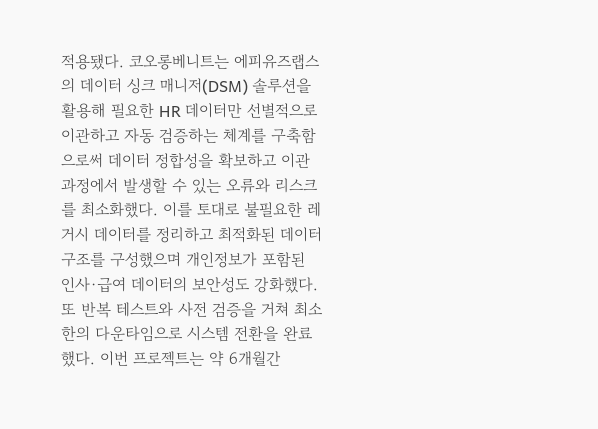적용됐다. 코오롱베니트는 에피유즈랩스의 데이터 싱크 매니저(DSM) 솔루션을 활용해 필요한 HR 데이터만 선별적으로 이관하고 자동 검증하는 체계를 구축함으로써 데이터 정합성을 확보하고 이관 과정에서 발생할 수 있는 오류와 리스크를 최소화했다. 이를 토대로 불필요한 레거시 데이터를 정리하고 최적화된 데이터 구조를 구성했으며 개인정보가 포함된 인사·급여 데이터의 보안성도 강화했다. 또 반복 테스트와 사전 검증을 거쳐 최소한의 다운타임으로 시스템 전환을 완료했다. 이번 프로젝트는 약 6개월간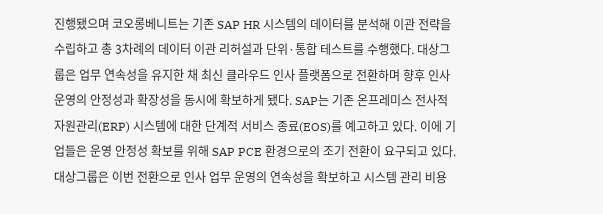진행됐으며 코오롱베니트는 기존 SAP HR 시스템의 데이터를 분석해 이관 전략을 수립하고 총 3차례의 데이터 이관 리허설과 단위·통합 테스트를 수행했다. 대상그룹은 업무 연속성을 유지한 채 최신 클라우드 인사 플랫폼으로 전환하며 향후 인사 운영의 안정성과 확장성을 동시에 확보하게 됐다. SAP는 기존 온프레미스 전사적자원관리(ERP) 시스템에 대한 단계적 서비스 종료(EOS)를 예고하고 있다. 이에 기업들은 운영 안정성 확보를 위해 SAP PCE 환경으로의 조기 전환이 요구되고 있다. 대상그룹은 이번 전환으로 인사 업무 운영의 연속성을 확보하고 시스템 관리 비용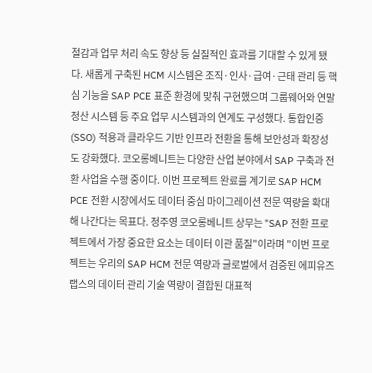절감과 업무 처리 속도 향상 등 실질적인 효과를 기대할 수 있게 됐다. 새롭게 구축된 HCM 시스템은 조직·인사·급여·근태 관리 등 핵심 기능을 SAP PCE 표준 환경에 맞춰 구현했으며 그룹웨어와 연말정산 시스템 등 주요 업무 시스템과의 연계도 구성했다. 통합인증(SSO) 적용과 클라우드 기반 인프라 전환을 통해 보안성과 확장성도 강화했다. 코오롱베니트는 다양한 산업 분야에서 SAP 구축과 전환 사업을 수행 중이다. 이번 프로젝트 완료를 계기로 SAP HCM PCE 전환 시장에서도 데이터 중심 마이그레이션 전문 역량을 확대해 나간다는 목표다. 정주영 코오롱베니트 상무는 "SAP 전환 프로젝트에서 가장 중요한 요소는 데이터 이관 품질"이라며 "이번 프로젝트는 우리의 SAP HCM 전문 역량과 글로벌에서 검증된 에피유즈랩스의 데이터 관리 기술 역량이 결합된 대표적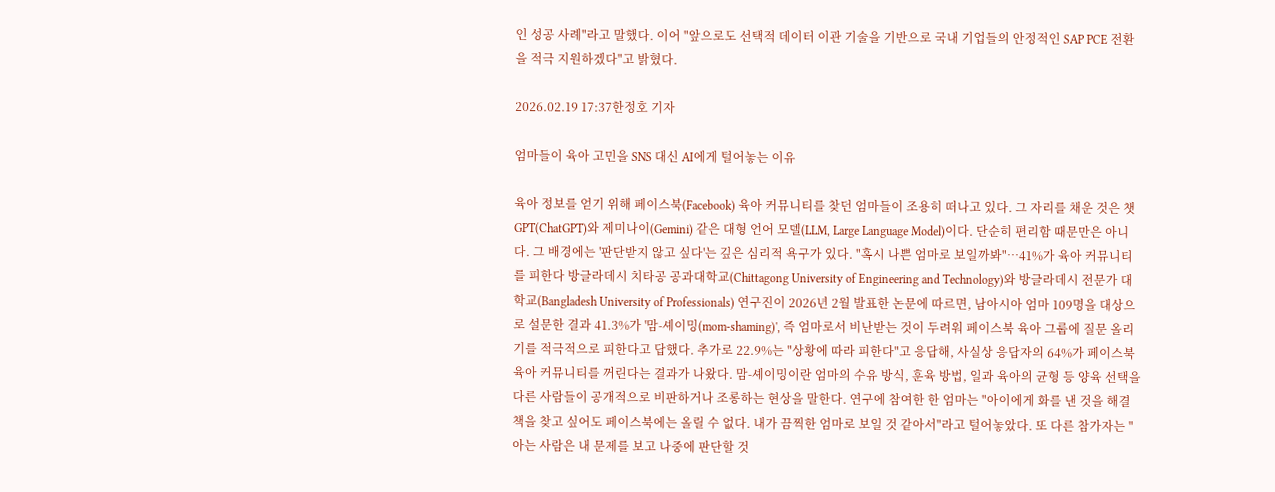인 성공 사례"라고 말했다. 이어 "앞으로도 선택적 데이터 이관 기술을 기반으로 국내 기업들의 안정적인 SAP PCE 전환을 적극 지원하겠다"고 밝혔다.

2026.02.19 17:37한정호 기자

엄마들이 육아 고민을 SNS 대신 AI에게 털어놓는 이유

육아 정보를 얻기 위해 페이스북(Facebook) 육아 커뮤니티를 찾던 엄마들이 조용히 떠나고 있다. 그 자리를 채운 것은 챗GPT(ChatGPT)와 제미나이(Gemini) 같은 대형 언어 모델(LLM, Large Language Model)이다. 단순히 편리함 때문만은 아니다. 그 배경에는 '판단받지 않고 싶다'는 깊은 심리적 욕구가 있다. "혹시 나쁜 엄마로 보일까봐"…41%가 육아 커뮤니티를 피한다 방글라데시 치타공 공과대학교(Chittagong University of Engineering and Technology)와 방글라데시 전문가 대학교(Bangladesh University of Professionals) 연구진이 2026년 2월 발표한 논문에 따르면, 남아시아 엄마 109명을 대상으로 설문한 결과 41.3%가 '맘-셰이밍(mom-shaming)', 즉 엄마로서 비난받는 것이 두려워 페이스북 육아 그룹에 질문 올리기를 적극적으로 피한다고 답했다. 추가로 22.9%는 "상황에 따라 피한다"고 응답해, 사실상 응답자의 64%가 페이스북 육아 커뮤니티를 꺼린다는 결과가 나왔다. 맘-셰이밍이란 엄마의 수유 방식, 훈육 방법, 일과 육아의 균형 등 양육 선택을 다른 사람들이 공개적으로 비판하거나 조롱하는 현상을 말한다. 연구에 참여한 한 엄마는 "아이에게 화를 낸 것을 해결책을 찾고 싶어도 페이스북에는 올릴 수 없다. 내가 끔찍한 엄마로 보일 것 같아서"라고 털어놓았다. 또 다른 참가자는 "아는 사람은 내 문제를 보고 나중에 판단할 것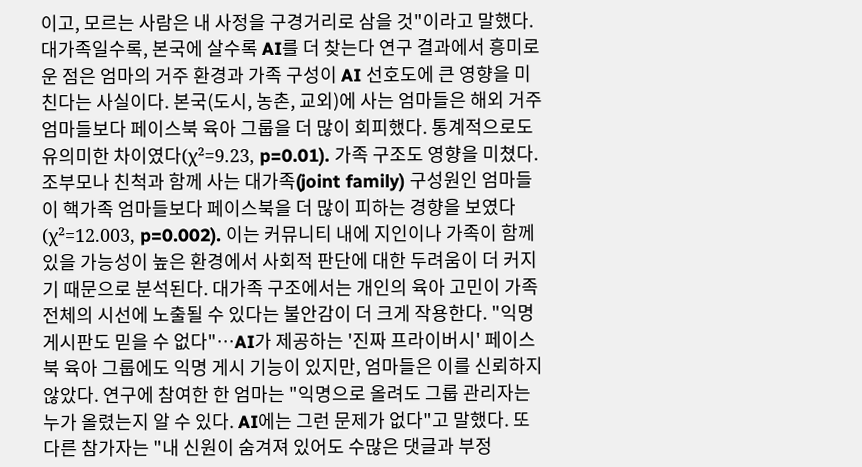이고, 모르는 사람은 내 사정을 구경거리로 삼을 것"이라고 말했다. 대가족일수록, 본국에 살수록 AI를 더 찾는다 연구 결과에서 흥미로운 점은 엄마의 거주 환경과 가족 구성이 AI 선호도에 큰 영향을 미친다는 사실이다. 본국(도시, 농촌, 교외)에 사는 엄마들은 해외 거주 엄마들보다 페이스북 육아 그룹을 더 많이 회피했다. 통계적으로도 유의미한 차이였다(χ²=9.23, p=0.01). 가족 구조도 영향을 미쳤다. 조부모나 친척과 함께 사는 대가족(joint family) 구성원인 엄마들이 핵가족 엄마들보다 페이스북을 더 많이 피하는 경향을 보였다(χ²=12.003, p=0.002). 이는 커뮤니티 내에 지인이나 가족이 함께 있을 가능성이 높은 환경에서 사회적 판단에 대한 두려움이 더 커지기 때문으로 분석된다. 대가족 구조에서는 개인의 육아 고민이 가족 전체의 시선에 노출될 수 있다는 불안감이 더 크게 작용한다. "익명 게시판도 믿을 수 없다"…AI가 제공하는 '진짜 프라이버시' 페이스북 육아 그룹에도 익명 게시 기능이 있지만, 엄마들은 이를 신뢰하지 않았다. 연구에 참여한 한 엄마는 "익명으로 올려도 그룹 관리자는 누가 올렸는지 알 수 있다. AI에는 그런 문제가 없다"고 말했다. 또 다른 참가자는 "내 신원이 숨겨져 있어도 수많은 댓글과 부정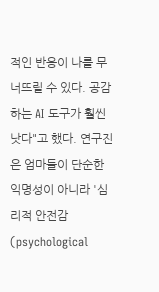적인 반응이 나를 무너뜨릴 수 있다. 공감하는 AI 도구가 훨씬 낫다"고 했다. 연구진은 엄마들이 단순한 익명성이 아니라 '심리적 안전감(psychological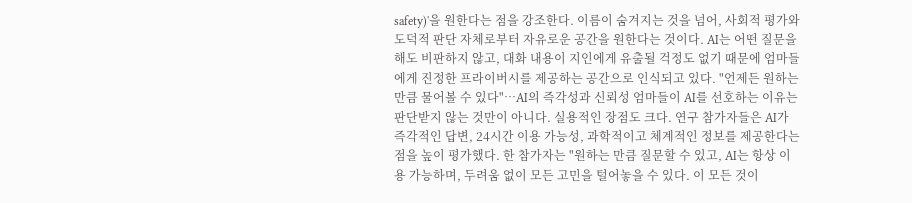safety)'을 원한다는 점을 강조한다. 이름이 숨겨지는 것을 넘어, 사회적 평가와 도덕적 판단 자체로부터 자유로운 공간을 원한다는 것이다. AI는 어떤 질문을 해도 비판하지 않고, 대화 내용이 지인에게 유출될 걱정도 없기 때문에 엄마들에게 진정한 프라이버시를 제공하는 공간으로 인식되고 있다. "언제든 원하는 만큼 물어볼 수 있다"…AI의 즉각성과 신뢰성 엄마들이 AI를 선호하는 이유는 판단받지 않는 것만이 아니다. 실용적인 장점도 크다. 연구 참가자들은 AI가 즉각적인 답변, 24시간 이용 가능성, 과학적이고 체계적인 정보를 제공한다는 점을 높이 평가했다. 한 참가자는 "원하는 만큼 질문할 수 있고, AI는 항상 이용 가능하며, 두려움 없이 모든 고민을 털어놓을 수 있다. 이 모든 것이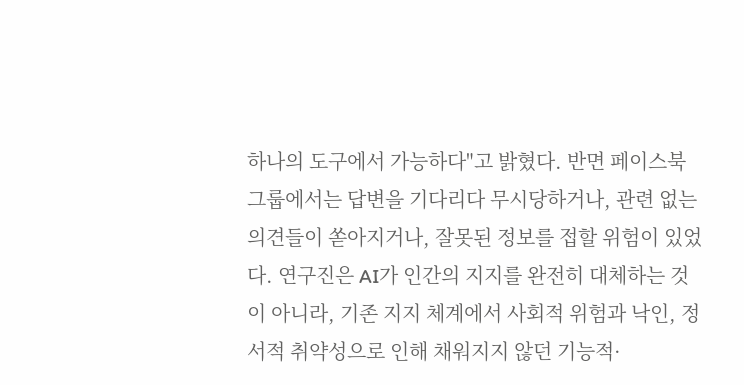하나의 도구에서 가능하다"고 밝혔다. 반면 페이스북 그룹에서는 답변을 기다리다 무시당하거나, 관련 없는 의견들이 쏟아지거나, 잘못된 정보를 접할 위험이 있었다. 연구진은 AI가 인간의 지지를 완전히 대체하는 것이 아니라, 기존 지지 체계에서 사회적 위험과 낙인, 정서적 취약성으로 인해 채워지지 않던 기능적·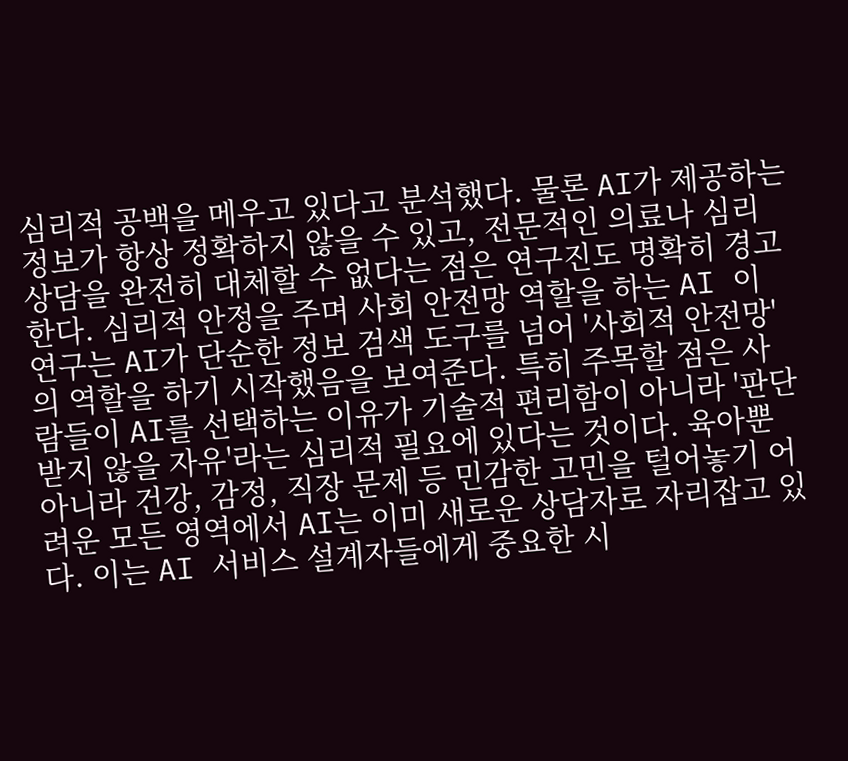심리적 공백을 메우고 있다고 분석했다. 물론 AI가 제공하는 정보가 항상 정확하지 않을 수 있고, 전문적인 의료나 심리 상담을 완전히 대체할 수 없다는 점은 연구진도 명확히 경고한다. 심리적 안정을 주며 사회 안전망 역할을 하는 AI 이 연구는 AI가 단순한 정보 검색 도구를 넘어 '사회적 안전망'의 역할을 하기 시작했음을 보여준다. 특히 주목할 점은 사람들이 AI를 선택하는 이유가 기술적 편리함이 아니라 '판단받지 않을 자유'라는 심리적 필요에 있다는 것이다. 육아뿐 아니라 건강, 감정, 직장 문제 등 민감한 고민을 털어놓기 어려운 모든 영역에서 AI는 이미 새로운 상담자로 자리잡고 있다. 이는 AI 서비스 설계자들에게 중요한 시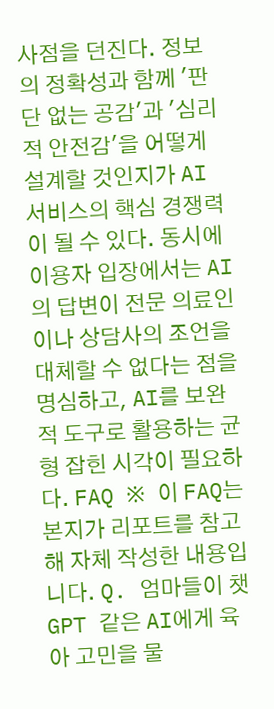사점을 던진다. 정보의 정확성과 함께 '판단 없는 공감'과 '심리적 안전감'을 어떻게 설계할 것인지가 AI 서비스의 핵심 경쟁력이 될 수 있다. 동시에 이용자 입장에서는 AI의 답변이 전문 의료인이나 상담사의 조언을 대체할 수 없다는 점을 명심하고, AI를 보완적 도구로 활용하는 균형 잡힌 시각이 필요하다. FAQ ※ 이 FAQ는 본지가 리포트를 참고해 자체 작성한 내용입니다. Q. 엄마들이 챗GPT 같은 AI에게 육아 고민을 물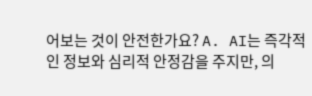어보는 것이 안전한가요? A. AI는 즉각적인 정보와 심리적 안정감을 주지만, 의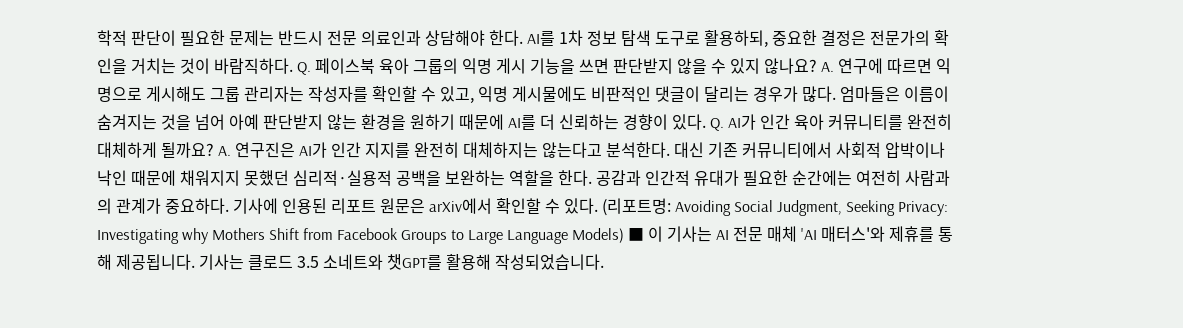학적 판단이 필요한 문제는 반드시 전문 의료인과 상담해야 한다. AI를 1차 정보 탐색 도구로 활용하되, 중요한 결정은 전문가의 확인을 거치는 것이 바람직하다. Q. 페이스북 육아 그룹의 익명 게시 기능을 쓰면 판단받지 않을 수 있지 않나요? A. 연구에 따르면 익명으로 게시해도 그룹 관리자는 작성자를 확인할 수 있고, 익명 게시물에도 비판적인 댓글이 달리는 경우가 많다. 엄마들은 이름이 숨겨지는 것을 넘어 아예 판단받지 않는 환경을 원하기 때문에 AI를 더 신뢰하는 경향이 있다. Q. AI가 인간 육아 커뮤니티를 완전히 대체하게 될까요? A. 연구진은 AI가 인간 지지를 완전히 대체하지는 않는다고 분석한다. 대신 기존 커뮤니티에서 사회적 압박이나 낙인 때문에 채워지지 못했던 심리적·실용적 공백을 보완하는 역할을 한다. 공감과 인간적 유대가 필요한 순간에는 여전히 사람과의 관계가 중요하다. 기사에 인용된 리포트 원문은 arXiv에서 확인할 수 있다. (리포트명: Avoiding Social Judgment, Seeking Privacy: Investigating why Mothers Shift from Facebook Groups to Large Language Models) ■ 이 기사는 AI 전문 매체 'AI 매터스'와 제휴를 통해 제공됩니다. 기사는 클로드 3.5 소네트와 챗GPT를 활용해 작성되었습니다.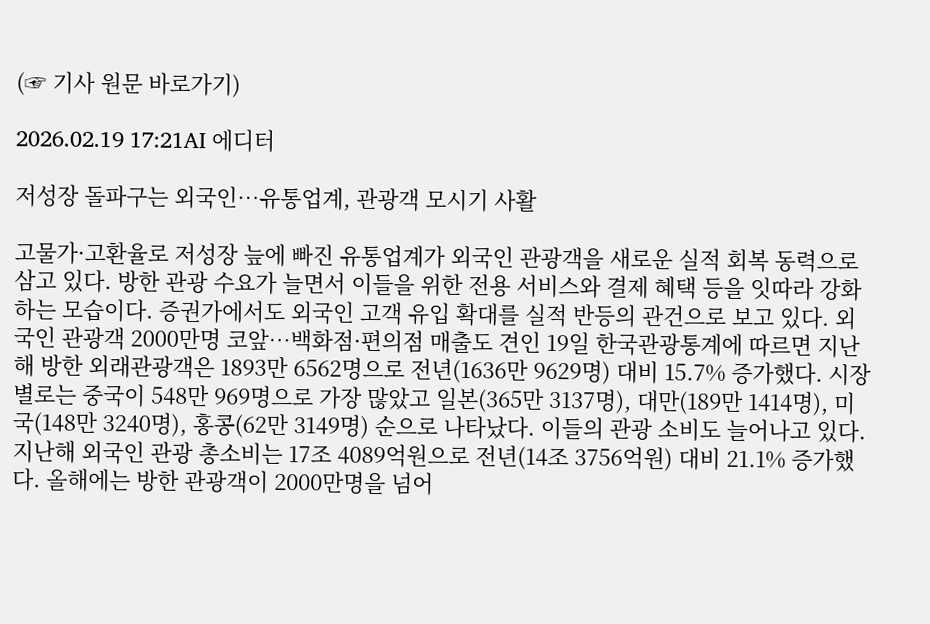(☞ 기사 원문 바로가기)

2026.02.19 17:21AI 에디터

저성장 돌파구는 외국인…유통업계, 관광객 모시기 사활

고물가·고환율로 저성장 늪에 빠진 유통업계가 외국인 관광객을 새로운 실적 회복 동력으로 삼고 있다. 방한 관광 수요가 늘면서 이들을 위한 전용 서비스와 결제 혜택 등을 잇따라 강화하는 모습이다. 증권가에서도 외국인 고객 유입 확대를 실적 반등의 관건으로 보고 있다. 외국인 관광객 2000만명 코앞…백화점·편의점 매출도 견인 19일 한국관광통계에 따르면 지난해 방한 외래관광객은 1893만 6562명으로 전년(1636만 9629명) 대비 15.7% 증가했다. 시장별로는 중국이 548만 969명으로 가장 많았고 일본(365만 3137명), 대만(189만 1414명), 미국(148만 3240명), 홍콩(62만 3149명) 순으로 나타났다. 이들의 관광 소비도 늘어나고 있다. 지난해 외국인 관광 총소비는 17조 4089억원으로 전년(14조 3756억원) 대비 21.1% 증가했다. 올해에는 방한 관광객이 2000만명을 넘어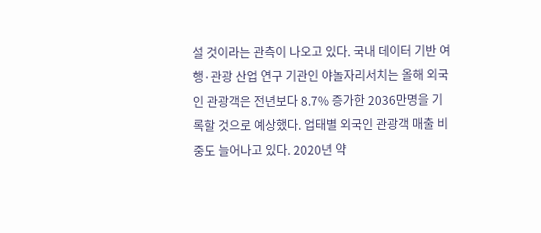설 것이라는 관측이 나오고 있다. 국내 데이터 기반 여행·관광 산업 연구 기관인 야놀자리서치는 올해 외국인 관광객은 전년보다 8.7% 증가한 2036만명을 기록할 것으로 예상했다. 업태별 외국인 관광객 매출 비중도 늘어나고 있다. 2020년 약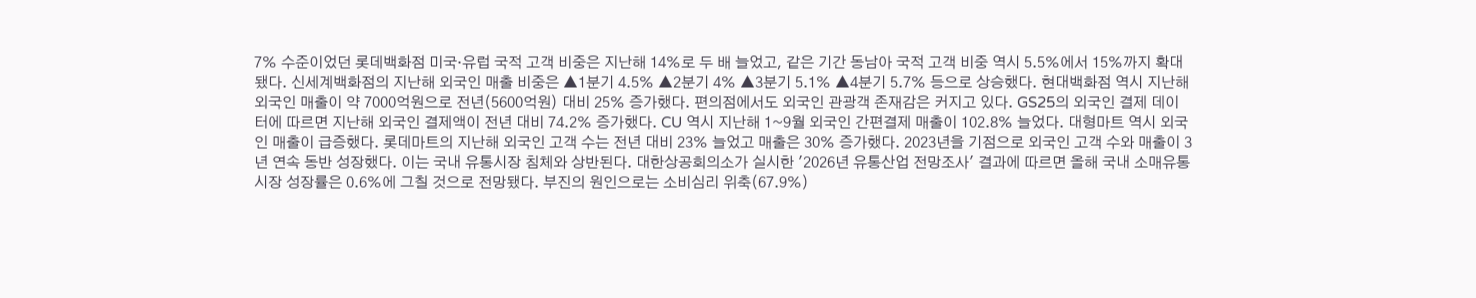7% 수준이었던 롯데백화점 미국·유럽 국적 고객 비중은 지난해 14%로 두 배 늘었고, 같은 기간 동남아 국적 고객 비중 역시 5.5%에서 15%까지 확대됐다. 신세계백화점의 지난해 외국인 매출 비중은 ▲1분기 4.5% ▲2분기 4% ▲3분기 5.1% ▲4분기 5.7% 등으로 상승했다. 현대백화점 역시 지난해 외국인 매출이 약 7000억원으로 전년(5600억원) 대비 25% 증가했다. 편의점에서도 외국인 관광객 존재감은 커지고 있다. GS25의 외국인 결제 데이터에 따르면 지난해 외국인 결제액이 전년 대비 74.2% 증가했다. CU 역시 지난해 1~9월 외국인 간편결제 매출이 102.8% 늘었다. 대형마트 역시 외국인 매출이 급증했다. 롯데마트의 지난해 외국인 고객 수는 전년 대비 23% 늘었고 매출은 30% 증가했다. 2023년을 기점으로 외국인 고객 수와 매출이 3년 연속 동반 성장했다. 이는 국내 유통시장 침체와 상반된다. 대한상공회의소가 실시한 '2026년 유통산업 전망조사' 결과에 따르면 올해 국내 소매유통시장 성장률은 0.6%에 그칠 것으로 전망됐다. 부진의 원인으로는 소비심리 위축(67.9%)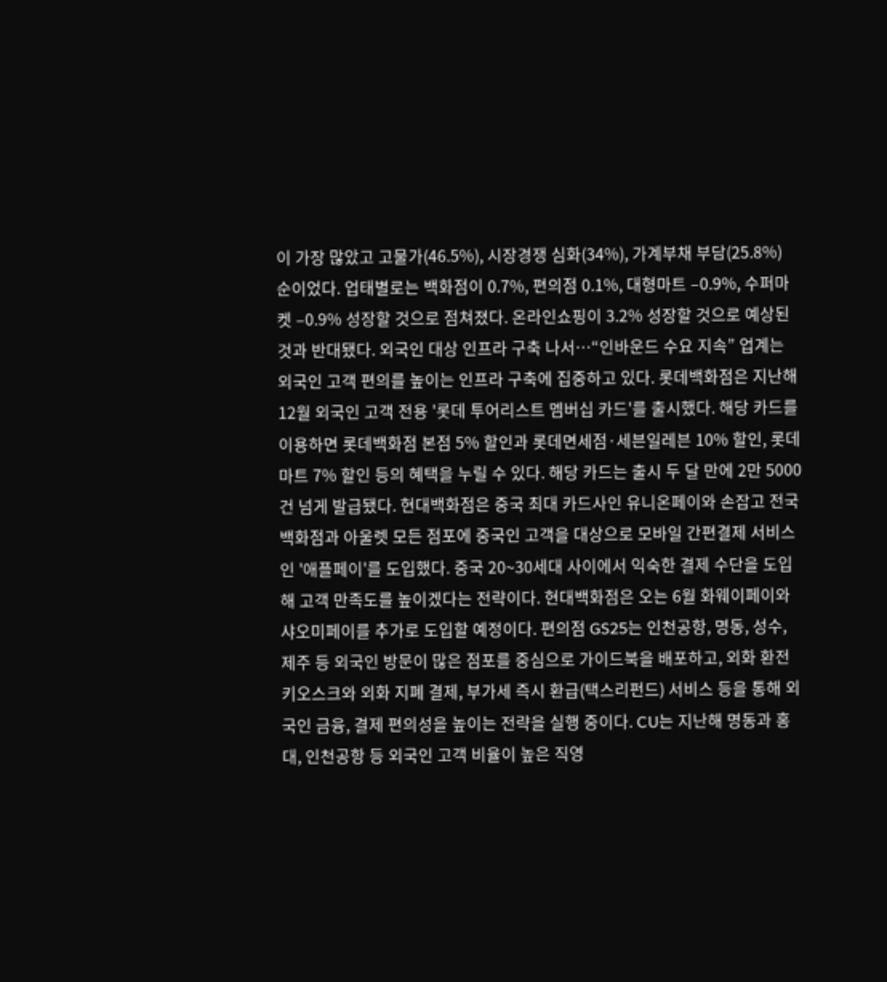이 가장 많았고 고물가(46.5%), 시장경쟁 심화(34%), 가계부채 부담(25.8%) 순이었다. 업태별로는 백화점이 0.7%, 편의점 0.1%, 대형마트 –0.9%, 수퍼마켓 –0.9% 성장할 것으로 점쳐졌다. 온라인쇼핑이 3.2% 성장할 것으로 예상된 것과 반대됐다. 외국인 대상 인프라 구축 나서…“인바운드 수요 지속” 업계는 외국인 고객 편의를 높이는 인프라 구축에 집중하고 있다. 롯데백화점은 지난해 12월 외국인 고객 전용 '롯데 투어리스트 멤버십 카드'를 출시했다. 해당 카드를 이용하면 롯데백화점 본점 5% 할인과 롯데면세점·세븐일레븐 10% 할인, 롯데마트 7% 할인 등의 혜택을 누릴 수 있다. 해당 카드는 출시 두 달 만에 2만 5000건 넘게 발급됐다. 현대백화점은 중국 최대 카드사인 유니온페이와 손잡고 전국 백화점과 아울렛 모든 점포에 중국인 고객을 대상으로 모바일 간편결제 서비스인 '애플페이'를 도입했다. 중국 20~30세대 사이에서 익숙한 결제 수단을 도입해 고객 만족도를 높이겠다는 전략이다. 현대백화점은 오는 6월 화웨이페이와 샤오미페이를 추가로 도입할 예정이다. 편의점 GS25는 인천공항, 명동, 성수, 제주 등 외국인 방문이 많은 점포를 중심으로 가이드북을 배포하고, 외화 환전 키오스크와 외화 지폐 결제, 부가세 즉시 환급(택스리펀드) 서비스 등을 통해 외국인 금융, 결제 편의성을 높이는 전략을 실행 중이다. CU는 지난해 명동과 홍대, 인천공항 등 외국인 고객 비율이 높은 직영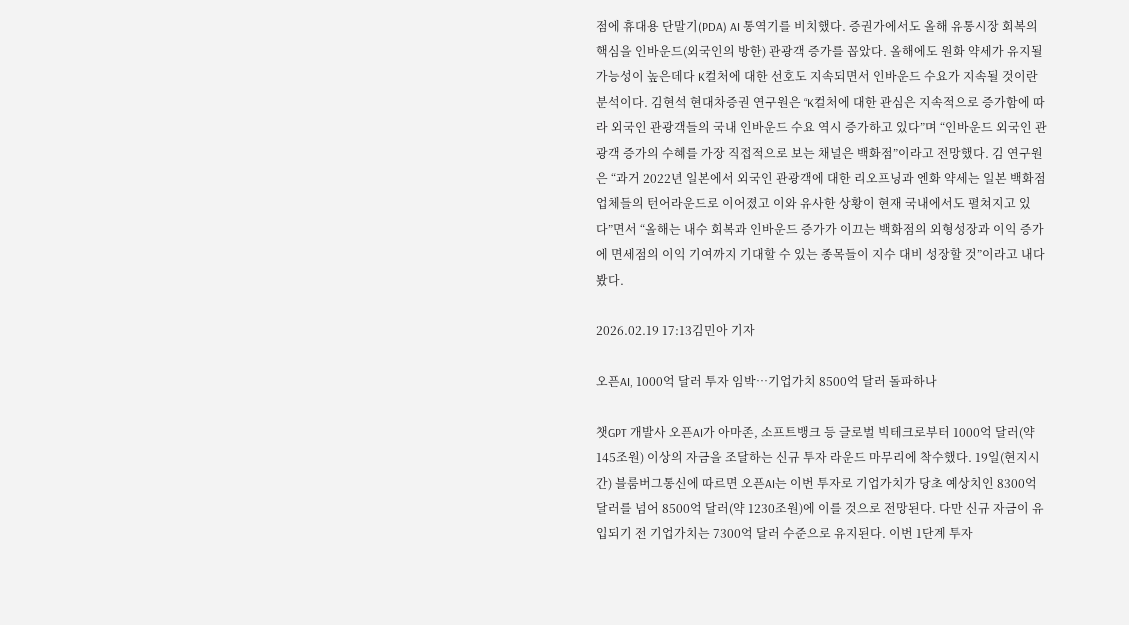점에 휴대용 단말기(PDA) AI 통역기를 비치했다. 증권가에서도 올해 유통시장 회복의 핵심을 인바운드(외국인의 방한) 관광객 증가를 꼽았다. 올해에도 원화 약세가 유지될 가능성이 높은데다 K컬처에 대한 선호도 지속되면서 인바운드 수요가 지속될 것이란 분석이다. 김현석 현대차증권 연구원은 “K컬처에 대한 관심은 지속적으로 증가함에 따라 외국인 관광객들의 국내 인바운드 수요 역시 증가하고 있다”며 “인바운드 외국인 관광객 증가의 수혜를 가장 직접적으로 보는 채널은 백화점”이라고 전망했다. 김 연구원은 “과거 2022년 일본에서 외국인 관광객에 대한 리오프닝과 엔화 약세는 일본 백화점 업체들의 턴어라운드로 이어졌고 이와 유사한 상황이 현재 국내에서도 펼쳐지고 있다”면서 “올해는 내수 회복과 인바운드 증가가 이끄는 백화점의 외형성장과 이익 증가에 면세점의 이익 기여까지 기대할 수 있는 종목들이 지수 대비 성장할 것”이라고 내다봤다.

2026.02.19 17:13김민아 기자

오픈AI, 1000억 달러 투자 임박…기업가치 8500억 달러 돌파하나

챗GPT 개발사 오픈AI가 아마존, 소프트뱅크 등 글로벌 빅테크로부터 1000억 달러(약 145조원) 이상의 자금을 조달하는 신규 투자 라운드 마무리에 착수했다. 19일(현지시간) 블룸버그통신에 따르면 오픈AI는 이번 투자로 기업가치가 당초 예상치인 8300억 달러를 넘어 8500억 달러(약 1230조원)에 이를 것으로 전망된다. 다만 신규 자금이 유입되기 전 기업가치는 7300억 달러 수준으로 유지된다. 이번 1단계 투자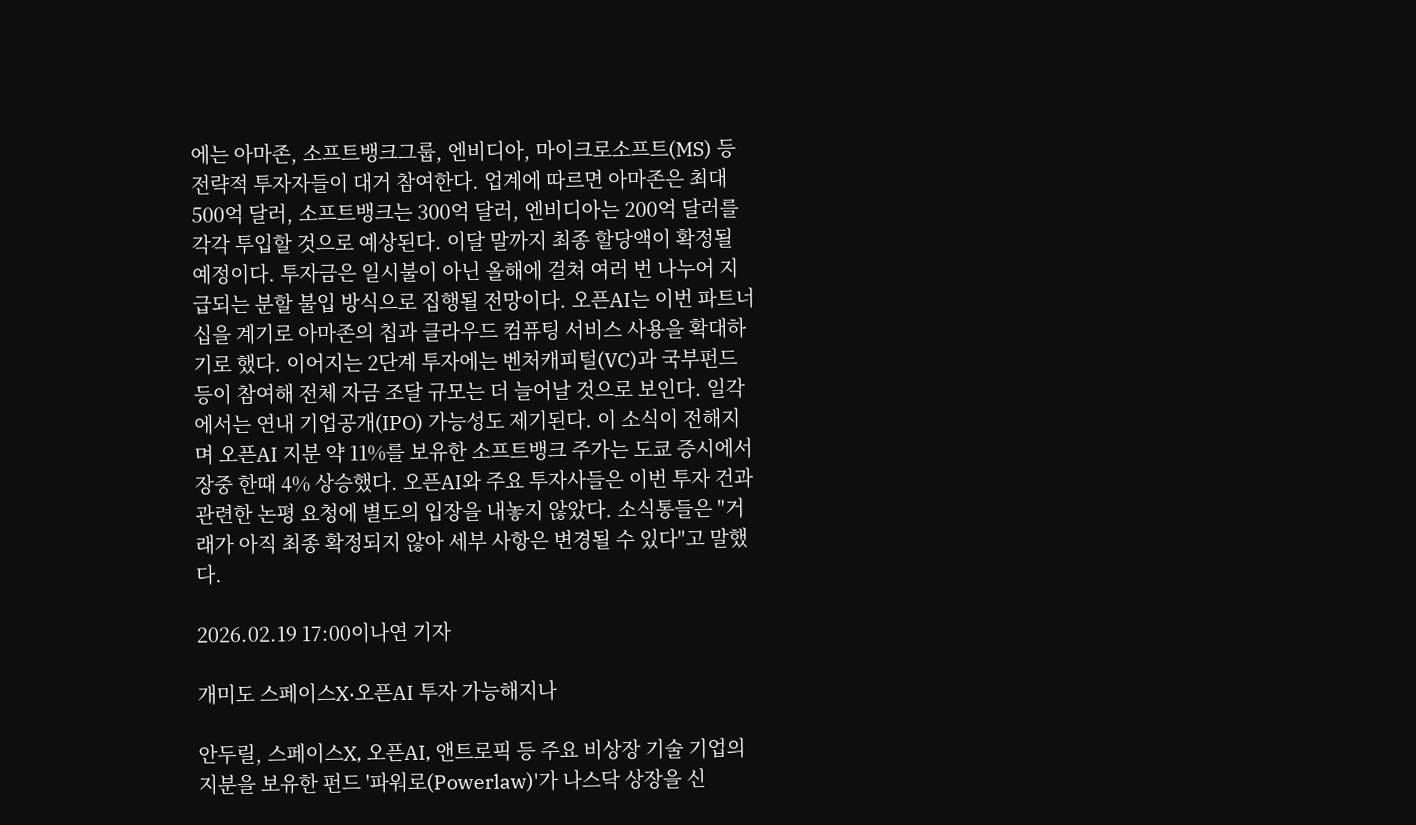에는 아마존, 소프트뱅크그룹, 엔비디아, 마이크로소프트(MS) 등 전략적 투자자들이 대거 참여한다. 업계에 따르면 아마존은 최대 500억 달러, 소프트뱅크는 300억 달러, 엔비디아는 200억 달러를 각각 투입할 것으로 예상된다. 이달 말까지 최종 할당액이 확정될 예정이다. 투자금은 일시불이 아닌 올해에 걸쳐 여러 번 나누어 지급되는 분할 불입 방식으로 집행될 전망이다. 오픈AI는 이번 파트너십을 계기로 아마존의 칩과 클라우드 컴퓨팅 서비스 사용을 확대하기로 했다. 이어지는 2단계 투자에는 벤처캐피털(VC)과 국부펀드 등이 참여해 전체 자금 조달 규모는 더 늘어날 것으로 보인다. 일각에서는 연내 기업공개(IPO) 가능성도 제기된다. 이 소식이 전해지며 오픈AI 지분 약 11%를 보유한 소프트뱅크 주가는 도쿄 증시에서 장중 한때 4% 상승했다. 오픈AI와 주요 투자사들은 이번 투자 건과 관련한 논평 요청에 별도의 입장을 내놓지 않았다. 소식통들은 "거래가 아직 최종 확정되지 않아 세부 사항은 변경될 수 있다"고 말했다.

2026.02.19 17:00이나연 기자

개미도 스페이스X·오픈AI 투자 가능해지나

안두릴, 스페이스X, 오픈AI, 앤트로픽 등 주요 비상장 기술 기업의 지분을 보유한 펀드 '파워로(Powerlaw)'가 나스닥 상장을 신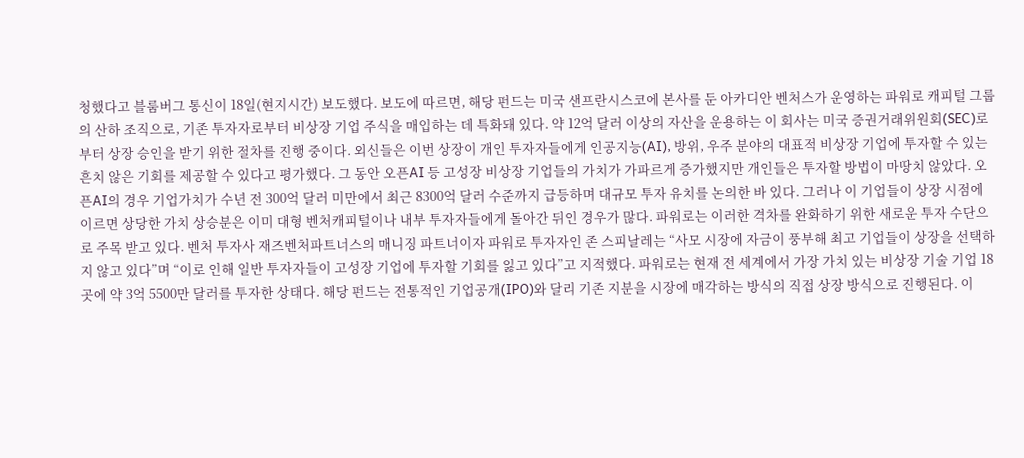청했다고 블룸버그 통신이 18일(현지시간) 보도했다. 보도에 따르면, 해당 펀드는 미국 샌프란시스코에 본사를 둔 아카디안 벤처스가 운영하는 파워로 캐피털 그룹의 산하 조직으로, 기존 투자자로부터 비상장 기업 주식을 매입하는 데 특화돼 있다. 약 12억 달러 이상의 자산을 운용하는 이 회사는 미국 증권거래위원회(SEC)로부터 상장 승인을 받기 위한 절차를 진행 중이다. 외신들은 이번 상장이 개인 투자자들에게 인공지능(AI), 방위, 우주 분야의 대표적 비상장 기업에 투자할 수 있는 흔치 않은 기회를 제공할 수 있다고 평가했다. 그 동안 오픈AI 등 고성장 비상장 기업들의 가치가 가파르게 증가했지만 개인들은 투자할 방법이 마땅치 않았다. 오픈AI의 경우 기업가치가 수년 전 300억 달러 미만에서 최근 8300억 달러 수준까지 급등하며 대규모 투자 유치를 논의한 바 있다. 그러나 이 기업들이 상장 시점에 이르면 상당한 가치 상승분은 이미 대형 벤처캐피털이나 내부 투자자들에게 돌아간 뒤인 경우가 많다. 파워로는 이러한 격차를 완화하기 위한 새로운 투자 수단으로 주목 받고 있다. 벤처 투자사 재즈벤처파트너스의 매니징 파트너이자 파워로 투자자인 존 스피날레는 “사모 시장에 자금이 풍부해 최고 기업들이 상장을 선택하지 않고 있다”며 “이로 인해 일반 투자자들이 고성장 기업에 투자할 기회를 잃고 있다”고 지적했다. 파워로는 현재 전 세계에서 가장 가치 있는 비상장 기술 기업 18곳에 약 3억 5500만 달러를 투자한 상태다. 해당 펀드는 전통적인 기업공개(IPO)와 달리 기존 지분을 시장에 매각하는 방식의 직접 상장 방식으로 진행된다. 이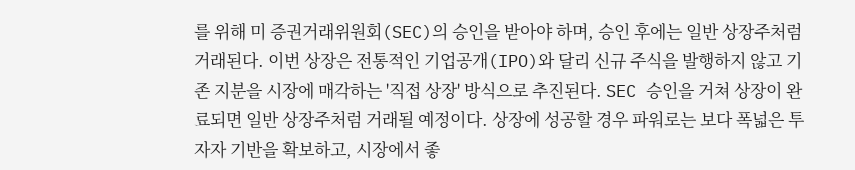를 위해 미 증권거래위원회(SEC)의 승인을 받아야 하며, 승인 후에는 일반 상장주처럼 거래된다. 이번 상장은 전통적인 기업공개(IPO)와 달리 신규 주식을 발행하지 않고 기존 지분을 시장에 매각하는 '직접 상장' 방식으로 추진된다. SEC 승인을 거쳐 상장이 완료되면 일반 상장주처럼 거래될 예정이다. 상장에 성공할 경우 파워로는 보다 폭넓은 투자자 기반을 확보하고, 시장에서 좋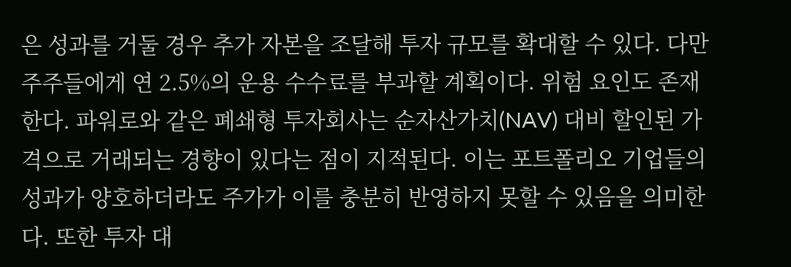은 성과를 거둘 경우 추가 자본을 조달해 투자 규모를 확대할 수 있다. 다만 주주들에게 연 2.5%의 운용 수수료를 부과할 계획이다. 위험 요인도 존재한다. 파워로와 같은 폐쇄형 투자회사는 순자산가치(NAV) 대비 할인된 가격으로 거래되는 경향이 있다는 점이 지적된다. 이는 포트폴리오 기업들의 성과가 양호하더라도 주가가 이를 충분히 반영하지 못할 수 있음을 의미한다. 또한 투자 대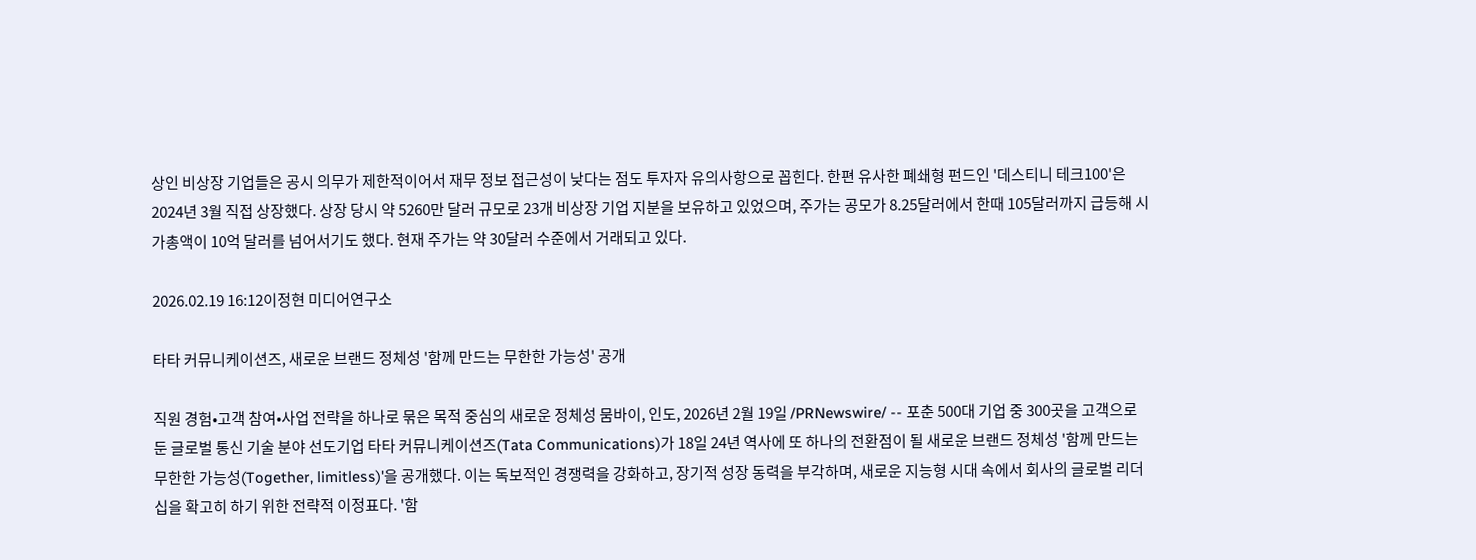상인 비상장 기업들은 공시 의무가 제한적이어서 재무 정보 접근성이 낮다는 점도 투자자 유의사항으로 꼽힌다. 한편 유사한 폐쇄형 펀드인 '데스티니 테크100'은 2024년 3월 직접 상장했다. 상장 당시 약 5260만 달러 규모로 23개 비상장 기업 지분을 보유하고 있었으며, 주가는 공모가 8.25달러에서 한때 105달러까지 급등해 시가총액이 10억 달러를 넘어서기도 했다. 현재 주가는 약 30달러 수준에서 거래되고 있다.

2026.02.19 16:12이정현 미디어연구소

타타 커뮤니케이션즈, 새로운 브랜드 정체성 '함께 만드는 무한한 가능성' 공개

직원 경험•고객 참여•사업 전략을 하나로 묶은 목적 중심의 새로운 정체성 뭄바이, 인도, 2026년 2월 19일 /PRNewswire/ -- 포춘 500대 기업 중 300곳을 고객으로 둔 글로벌 통신 기술 분야 선도기업 타타 커뮤니케이션즈(Tata Communications)가 18일 24년 역사에 또 하나의 전환점이 될 새로운 브랜드 정체성 '함께 만드는 무한한 가능성(Together, limitless)'을 공개했다. 이는 독보적인 경쟁력을 강화하고, 장기적 성장 동력을 부각하며, 새로운 지능형 시대 속에서 회사의 글로벌 리더십을 확고히 하기 위한 전략적 이정표다. '함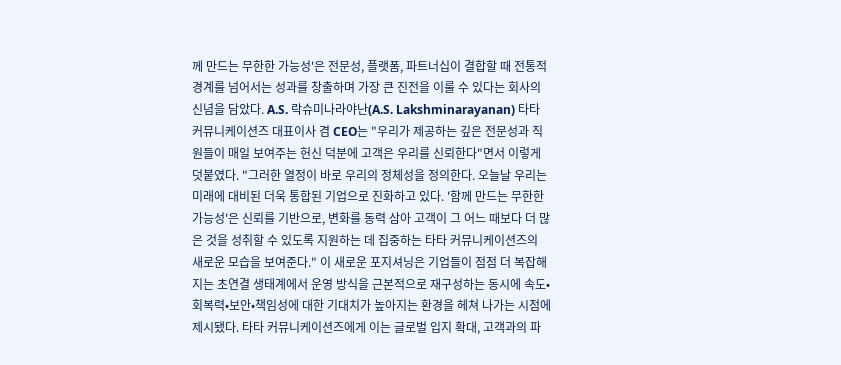께 만드는 무한한 가능성'은 전문성, 플랫폼, 파트너십이 결합할 때 전통적 경계를 넘어서는 성과를 창출하며 가장 큰 진전을 이룰 수 있다는 회사의 신념을 담았다. A.S. 락슈미나라야난(A.S. Lakshminarayanan) 타타 커뮤니케이션즈 대표이사 겸 CEO는 "우리가 제공하는 깊은 전문성과 직원들이 매일 보여주는 헌신 덕분에 고객은 우리를 신뢰한다"면서 이렇게 덧붙였다. "그러한 열정이 바로 우리의 정체성을 정의한다. 오늘날 우리는 미래에 대비된 더욱 통합된 기업으로 진화하고 있다. '함께 만드는 무한한 가능성'은 신뢰를 기반으로, 변화를 동력 삼아 고객이 그 어느 때보다 더 많은 것을 성취할 수 있도록 지원하는 데 집중하는 타타 커뮤니케이션즈의 새로운 모습을 보여준다." 이 새로운 포지셔닝은 기업들이 점점 더 복잡해지는 초연결 생태계에서 운영 방식을 근본적으로 재구성하는 동시에 속도•회복력•보안•책임성에 대한 기대치가 높아지는 환경을 헤쳐 나가는 시점에 제시됐다. 타타 커뮤니케이션즈에게 이는 글로벌 입지 확대, 고객과의 파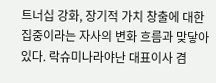트너십 강화, 장기적 가치 창출에 대한 집중이라는 자사의 변화 흐름과 맞닿아 있다. 락슈미나라야난 대표이사 겸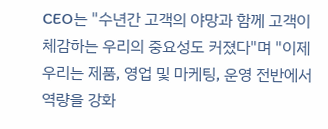CEO는 "수년간 고객의 야망과 함께 고객이 체감하는 우리의 중요성도 커졌다"며 "이제 우리는 제품, 영업 및 마케팅, 운영 전반에서 역량을 강화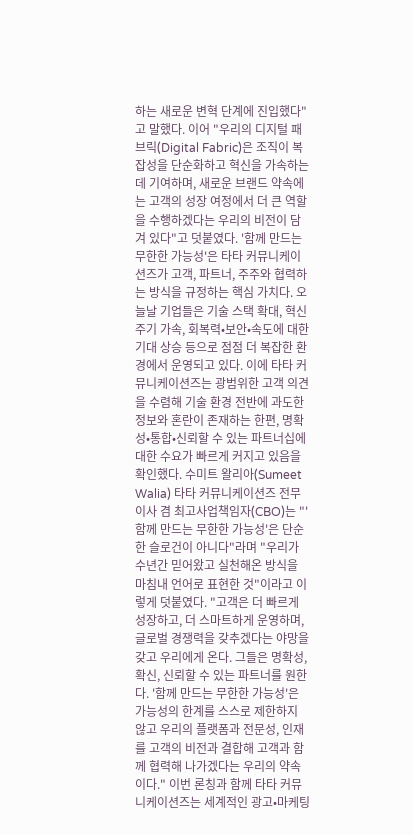하는 새로운 변혁 단계에 진입했다"고 말했다. 이어 "우리의 디지털 패브릭(Digital Fabric)은 조직이 복잡성을 단순화하고 혁신을 가속하는 데 기여하며, 새로운 브랜드 약속에는 고객의 성장 여정에서 더 큰 역할을 수행하겠다는 우리의 비전이 담겨 있다"고 덧붙였다. '함께 만드는 무한한 가능성'은 타타 커뮤니케이션즈가 고객, 파트너, 주주와 협력하는 방식을 규정하는 핵심 가치다. 오늘날 기업들은 기술 스택 확대, 혁신 주기 가속, 회복력•보안•속도에 대한 기대 상승 등으로 점점 더 복잡한 환경에서 운영되고 있다. 이에 타타 커뮤니케이션즈는 광범위한 고객 의견을 수렴해 기술 환경 전반에 과도한 정보와 혼란이 존재하는 한편, 명확성•통합•신뢰할 수 있는 파트너십에 대한 수요가 빠르게 커지고 있음을 확인했다. 수미트 왈리아(Sumeet Walia) 타타 커뮤니케이션즈 전무이사 겸 최고사업책임자(CBO)는 "'함께 만드는 무한한 가능성'은 단순한 슬로건이 아니다"라며 "우리가 수년간 믿어왔고 실천해온 방식을 마침내 언어로 표현한 것"이라고 이렇게 덧붙였다. "고객은 더 빠르게 성장하고, 더 스마트하게 운영하며, 글로벌 경쟁력을 갖추겠다는 야망을 갖고 우리에게 온다. 그들은 명확성, 확신, 신뢰할 수 있는 파트너를 원한다. '함께 만드는 무한한 가능성'은 가능성의 한계를 스스로 제한하지 않고 우리의 플랫폼과 전문성, 인재를 고객의 비전과 결합해 고객과 함께 협력해 나가겠다는 우리의 약속이다." 이번 론칭과 함께 타타 커뮤니케이션즈는 세계적인 광고•마케팅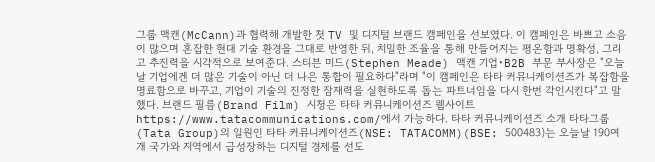그룹 맥캔(McCann)과 협력해 개발한 첫 TV 및 디지털 브랜드 캠페인을 선보였다. 이 캠페인은 바쁘고 소음이 많으며 혼잡한 현대 기술 환경을 그대로 반영한 뒤, 치밀한 조율을 통해 만들어지는 평온함과 명확성, 그리고 추진력을 시각적으로 보여준다. 스티븐 미드(Stephen Meade) 맥캔 기업•B2B 부문 부사장은 "오늘날 기업에겐 더 많은 기술이 아닌 더 나은 통합이 필요하다"라며 "이 캠페인은 타타 커뮤니케이션즈가 복잡함을 명료함으로 바꾸고, 기업이 기술의 진정한 잠재력을 실현하도록 돕는 파트너임을 다시 한번 각인시킨다"고 말했다. 브랜드 필름(Brand Film) 시청은 타타 커뮤니케이션즈 웹사이트 https://www.tatacommunications.com/에서 가능하다. 타타 커뮤니케이션즈 소개 타타그룹(Tata Group)의 일원인 타타 커뮤니케이션즈(NSE: TATACOMM)(BSE: 500483)는 오늘날 190여 개 국가와 지역에서 급성장하는 디지털 경제를 선도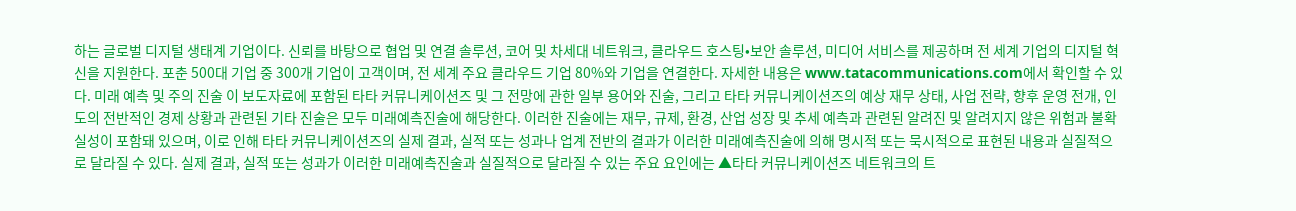하는 글로벌 디지털 생태계 기업이다. 신뢰를 바탕으로 협업 및 연결 솔루션, 코어 및 차세대 네트워크, 클라우드 호스팅•보안 솔루션, 미디어 서비스를 제공하며 전 세계 기업의 디지털 혁신을 지원한다. 포춘 500대 기업 중 300개 기업이 고객이며, 전 세계 주요 클라우드 기업 80%와 기업을 연결한다. 자세한 내용은 www.tatacommunications.com에서 확인할 수 있다. 미래 예측 및 주의 진술 이 보도자료에 포함된 타타 커뮤니케이션즈 및 그 전망에 관한 일부 용어와 진술, 그리고 타타 커뮤니케이션즈의 예상 재무 상태, 사업 전략, 향후 운영 전개, 인도의 전반적인 경제 상황과 관련된 기타 진술은 모두 미래예측진술에 해당한다. 이러한 진술에는 재무, 규제, 환경, 산업 성장 및 추세 예측과 관련된 알려진 및 알려지지 않은 위험과 불확실성이 포함돼 있으며, 이로 인해 타타 커뮤니케이션즈의 실제 결과, 실적 또는 성과나 업계 전반의 결과가 이러한 미래예측진술에 의해 명시적 또는 묵시적으로 표현된 내용과 실질적으로 달라질 수 있다. 실제 결과, 실적 또는 성과가 이러한 미래예측진술과 실질적으로 달라질 수 있는 주요 요인에는 ▲타타 커뮤니케이션즈 네트워크의 트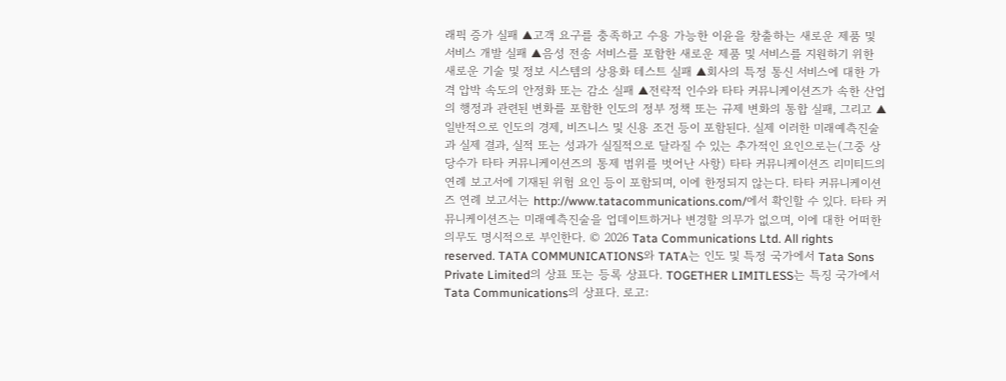래픽 증가 실패 ▲고객 요구를 충족하고 수용 가능한 이윤을 창출하는 새로운 제품 및 서비스 개발 실패 ▲음성 전송 서비스를 포함한 새로운 제품 및 서비스를 지원하기 위한 새로운 기술 및 정보 시스템의 상용화 테스트 실패 ▲회사의 특정 통신 서비스에 대한 가격 압박 속도의 안정화 또는 감소 실패 ▲전략적 인수와 타타 커뮤니케이션즈가 속한 산업의 행정과 관련된 변화를 포함한 인도의 정부 정책 또는 규제 변화의 통합 실패, 그리고 ▲일반적으로 인도의 경제, 비즈니스 및 신용 조건 등이 포함된다. 실제 이러한 미래예측진술과 실제 결과, 실적 또는 성과가 실질적으로 달라질 수 있는 추가적인 요인으로는(그중 상당수가 타타 커뮤니케이션즈의 통제 범위를 벗어난 사항) 타타 커뮤니케이션즈 리미티드의 연례 보고서에 기재된 위험 요인 등이 포함되며, 이에 한정되지 않는다. 타타 커뮤니케이션즈 연례 보고서는 http://www.tatacommunications.com/에서 확인할 수 있다. 타타 커뮤니케이션즈는 미래예측진술을 업데이트하거나 변경할 의무가 없으며, 이에 대한 어떠한 의무도 명시적으로 부인한다. © 2026 Tata Communications Ltd. All rights reserved. TATA COMMUNICATIONS와 TATA는 인도 및 특정 국가에서 Tata Sons Private Limited의 상표 또는 등록 상표다. TOGETHER LIMITLESS는 특징 국가에서 Tata Communications의 상표다. 로고: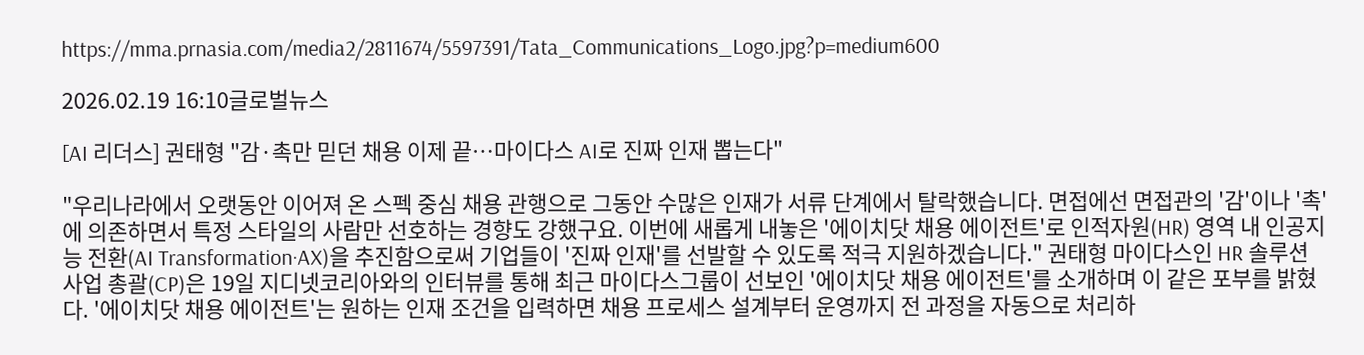https://mma.prnasia.com/media2/2811674/5597391/Tata_Communications_Logo.jpg?p=medium600

2026.02.19 16:10글로벌뉴스

[AI 리더스] 권태형 "감·촉만 믿던 채용 이제 끝…마이다스 AI로 진짜 인재 뽑는다"

"우리나라에서 오랫동안 이어져 온 스펙 중심 채용 관행으로 그동안 수많은 인재가 서류 단계에서 탈락했습니다. 면접에선 면접관의 '감'이나 '촉'에 의존하면서 특정 스타일의 사람만 선호하는 경향도 강했구요. 이번에 새롭게 내놓은 '에이치닷 채용 에이전트'로 인적자원(HR) 영역 내 인공지능 전환(AI Transformation·AX)을 추진함으로써 기업들이 '진짜 인재'를 선발할 수 있도록 적극 지원하겠습니다." 권태형 마이다스인 HR 솔루션 사업 총괄(CP)은 19일 지디넷코리아와의 인터뷰를 통해 최근 마이다스그룹이 선보인 '에이치닷 채용 에이전트'를 소개하며 이 같은 포부를 밝혔다. '에이치닷 채용 에이전트'는 원하는 인재 조건을 입력하면 채용 프로세스 설계부터 운영까지 전 과정을 자동으로 처리하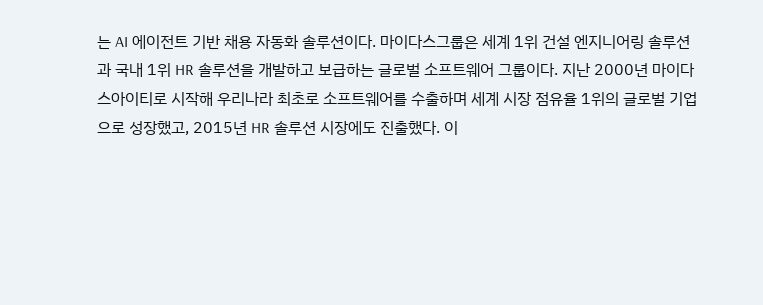는 AI 에이전트 기반 채용 자동화 솔루션이다. 마이다스그룹은 세계 1위 건설 엔지니어링 솔루션과 국내 1위 HR 솔루션을 개발하고 보급하는 글로벌 소프트웨어 그룹이다. 지난 2000년 마이다스아이티로 시작해 우리나라 최초로 소프트웨어를 수출하며 세계 시장 점유율 1위의 글로벌 기업으로 성장했고, 2015년 HR 솔루션 시장에도 진출했다. 이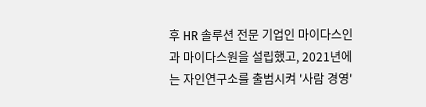후 HR 솔루션 전문 기업인 마이다스인과 마이다스원을 설립했고, 2021년에는 자인연구소를 출범시켜 '사람 경영'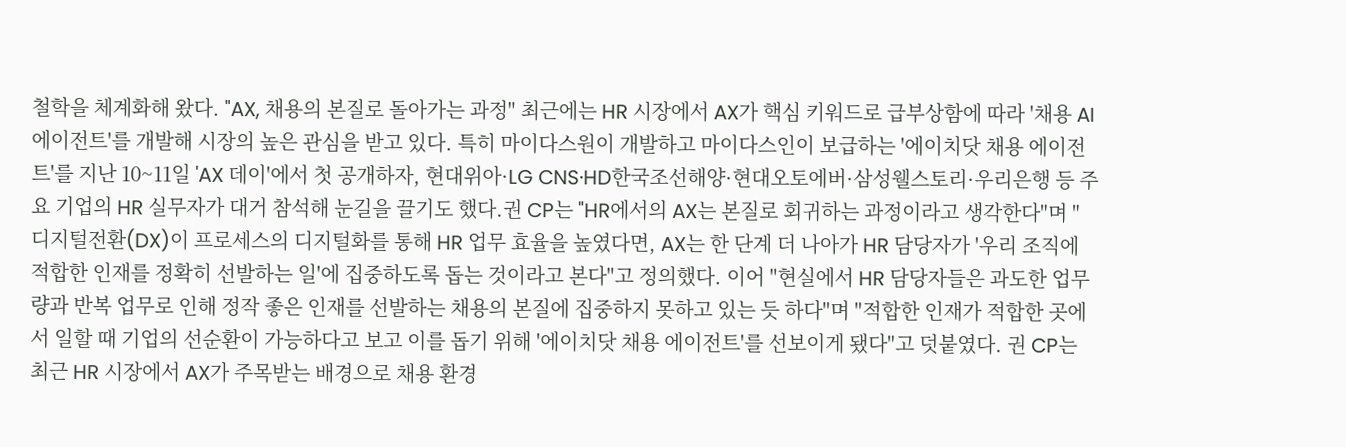철학을 체계화해 왔다. "AX, 채용의 본질로 돌아가는 과정" 최근에는 HR 시장에서 AX가 핵심 키워드로 급부상함에 따라 '채용 AI 에이전트'를 개발해 시장의 높은 관심을 받고 있다. 특히 마이다스원이 개발하고 마이다스인이 보급하는 '에이치닷 채용 에이전트'를 지난 10~11일 'AX 데이'에서 첫 공개하자, 현대위아·LG CNS·HD한국조선해양·현대오토에버·삼성웰스토리·우리은행 등 주요 기업의 HR 실무자가 대거 참석해 눈길을 끌기도 했다.권 CP는 "HR에서의 AX는 본질로 회귀하는 과정이라고 생각한다"며 "디지털전환(DX)이 프로세스의 디지털화를 통해 HR 업무 효율을 높였다면, AX는 한 단계 더 나아가 HR 담당자가 '우리 조직에 적합한 인재를 정확히 선발하는 일'에 집중하도록 돕는 것이라고 본다"고 정의했다. 이어 "현실에서 HR 담당자들은 과도한 업무량과 반복 업무로 인해 정작 좋은 인재를 선발하는 채용의 본질에 집중하지 못하고 있는 듯 하다"며 "적합한 인재가 적합한 곳에서 일할 때 기업의 선순환이 가능하다고 보고 이를 돕기 위해 '에이치닷 채용 에이전트'를 선보이게 됐다"고 덧붙였다. 권 CP는 최근 HR 시장에서 AX가 주목받는 배경으로 채용 환경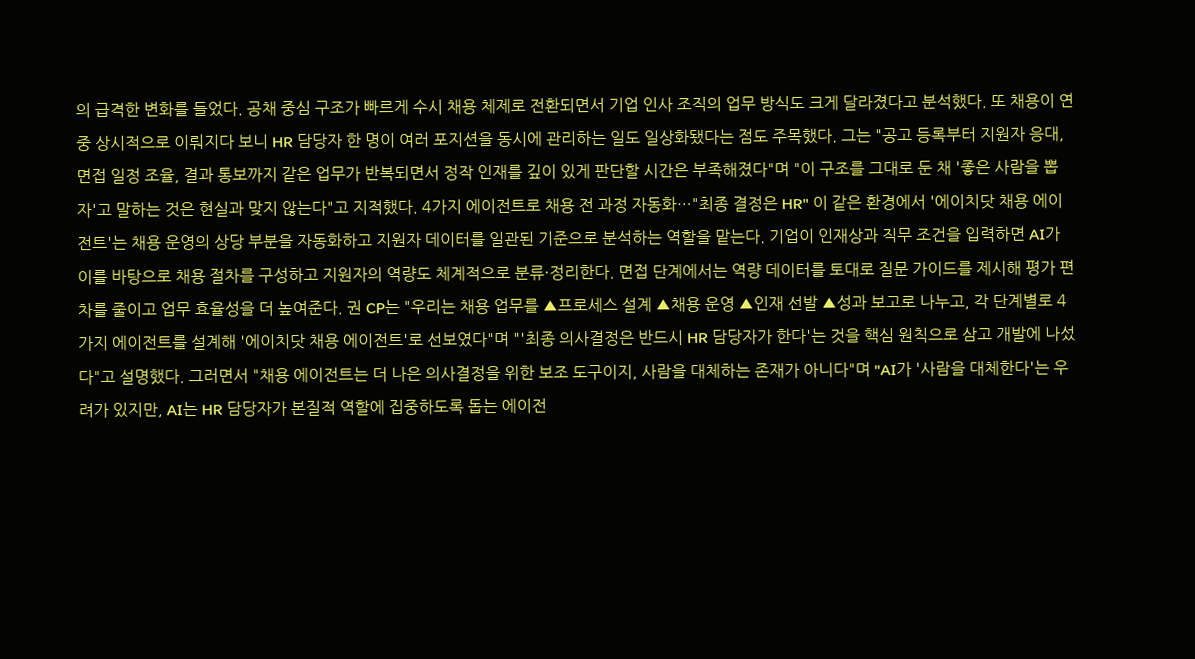의 급격한 변화를 들었다. 공채 중심 구조가 빠르게 수시 채용 체제로 전환되면서 기업 인사 조직의 업무 방식도 크게 달라졌다고 분석했다. 또 채용이 연중 상시적으로 이뤄지다 보니 HR 담당자 한 명이 여러 포지션을 동시에 관리하는 일도 일상화됐다는 점도 주목했다. 그는 "공고 등록부터 지원자 응대, 면접 일정 조율, 결과 통보까지 같은 업무가 반복되면서 정작 인재를 깊이 있게 판단할 시간은 부족해졌다"며 "이 구조를 그대로 둔 채 '좋은 사람을 뽑자'고 말하는 것은 현실과 맞지 않는다"고 지적했다. 4가지 에이전트로 채용 전 과정 자동화…"최종 결정은 HR" 이 같은 환경에서 '에이치닷 채용 에이전트'는 채용 운영의 상당 부분을 자동화하고 지원자 데이터를 일관된 기준으로 분석하는 역할을 맡는다. 기업이 인재상과 직무 조건을 입력하면 AI가 이를 바탕으로 채용 절차를 구성하고 지원자의 역량도 체계적으로 분류·정리한다. 면접 단계에서는 역량 데이터를 토대로 질문 가이드를 제시해 평가 편차를 줄이고 업무 효율성을 더 높여준다. 권 CP는 "우리는 채용 업무를 ▲프로세스 설계 ▲채용 운영 ▲인재 선발 ▲성과 보고로 나누고, 각 단계별로 4가지 에이전트를 설계해 '에이치닷 채용 에이전트'로 선보였다"며 "'최종 의사결정은 반드시 HR 담당자가 한다'는 것을 핵심 원칙으로 삼고 개발에 나섰다"고 설명했다. 그러면서 "채용 에이전트는 더 나은 의사결정을 위한 보조 도구이지, 사람을 대체하는 존재가 아니다"며 "AI가 '사람을 대체한다'는 우려가 있지만, AI는 HR 담당자가 본질적 역할에 집중하도록 돕는 에이전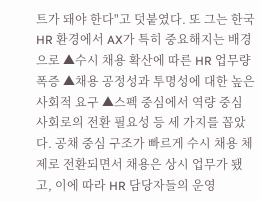트가 돼야 한다"고 덧붙였다. 또 그는 한국 HR 환경에서 AX가 특히 중요해지는 배경으로 ▲수시 채용 확산에 따른 HR 업무량 폭증 ▲채용 공정성과 투명성에 대한 높은 사회적 요구 ▲스펙 중심에서 역량 중심 사회로의 전환 필요성 등 세 가지를 꼽았다. 공채 중심 구조가 빠르게 수시 채용 체제로 전환되면서 채용은 상시 업무가 됐고, 이에 따라 HR 담당자들의 운영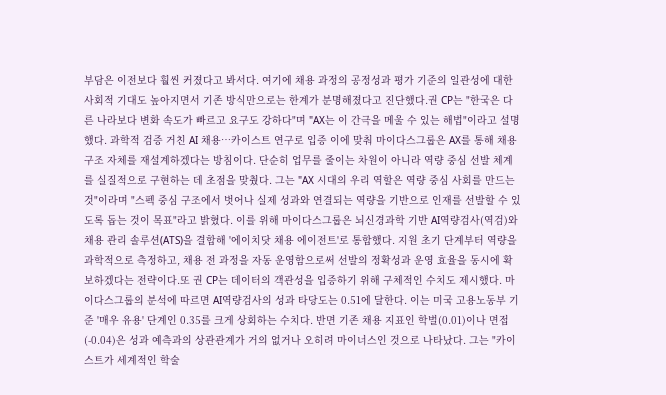부담은 이전보다 훨씬 커졌다고 봐서다. 여기에 채용 과정의 공정성과 평가 기준의 일관성에 대한 사회적 기대도 높아지면서 기존 방식만으로는 한계가 분명해졌다고 진단했다.권 CP는 "한국은 다른 나라보다 변화 속도가 빠르고 요구도 강하다"며 "AX는 이 간극을 메울 수 있는 해법"이라고 설명했다. 과학적 검증 거친 AI 채용…카이스트 연구로 입증 이에 맞춰 마이다스그룹은 AX를 통해 채용 구조 자체를 재설계하겠다는 방침이다. 단순히 업무를 줄이는 차원이 아니라 역량 중심 선발 체계를 실질적으로 구현하는 데 초점을 맞췄다. 그는 "AX 시대의 우리 역할은 역량 중심 사회를 만드는 것"이라며 "스펙 중심 구조에서 벗어나 실제 성과와 연결되는 역량을 기반으로 인재를 선발할 수 있도록 돕는 것이 목표"라고 밝혔다. 이를 위해 마이다스그룹은 뇌신경과학 기반 AI역량검사(역검)와 채용 관리 솔루션(ATS)을 결합해 '에이치닷 채용 에이전트'로 통합했다. 지원 초기 단계부터 역량을 과학적으로 측정하고, 채용 전 과정을 자동 운영함으로써 선발의 정확성과 운영 효율을 동시에 확보하겠다는 전략이다.또 권 CP는 데이터의 객관성을 입증하기 위해 구체적인 수치도 제시했다. 마이다스그룹의 분석에 따르면 AI역량검사의 성과 타당도는 0.51에 달한다. 이는 미국 고용노동부 기준 '매우 유용' 단계인 0.35를 크게 상회하는 수치다. 반면 기존 채용 지표인 학벌(0.01)이나 면접(-0.04)은 성과 예측과의 상관관계가 거의 없거나 오히려 마이너스인 것으로 나타났다. 그는 "카이스트가 세계적인 학술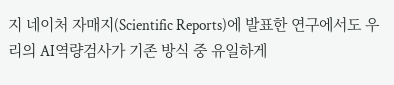지 네이처 자매지(Scientific Reports)에 발표한 연구에서도 우리의 AI역량검사가 기존 방식 중 유일하게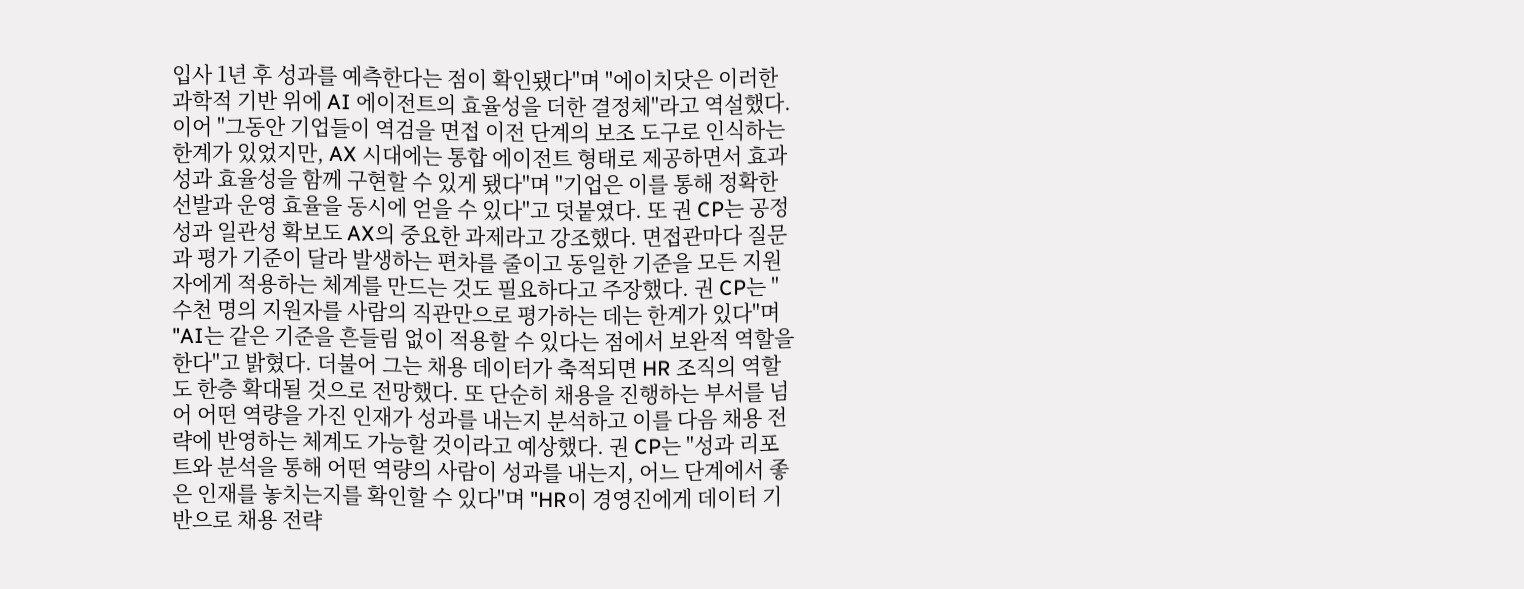입사 1년 후 성과를 예측한다는 점이 확인됐다"며 "에이치닷은 이러한 과학적 기반 위에 AI 에이전트의 효율성을 더한 결정체"라고 역설했다.이어 "그동안 기업들이 역검을 면접 이전 단계의 보조 도구로 인식하는 한계가 있었지만, AX 시대에는 통합 에이전트 형태로 제공하면서 효과성과 효율성을 함께 구현할 수 있게 됐다"며 "기업은 이를 통해 정확한 선발과 운영 효율을 동시에 얻을 수 있다"고 덧붙였다. 또 권 CP는 공정성과 일관성 확보도 AX의 중요한 과제라고 강조했다. 면접관마다 질문과 평가 기준이 달라 발생하는 편차를 줄이고 동일한 기준을 모든 지원자에게 적용하는 체계를 만드는 것도 필요하다고 주장했다. 권 CP는 "수천 명의 지원자를 사람의 직관만으로 평가하는 데는 한계가 있다"며 "AI는 같은 기준을 흔들림 없이 적용할 수 있다는 점에서 보완적 역할을 한다"고 밝혔다. 더불어 그는 채용 데이터가 축적되면 HR 조직의 역할도 한층 확대될 것으로 전망했다. 또 단순히 채용을 진행하는 부서를 넘어 어떤 역량을 가진 인재가 성과를 내는지 분석하고 이를 다음 채용 전략에 반영하는 체계도 가능할 것이라고 예상했다. 권 CP는 "성과 리포트와 분석을 통해 어떤 역량의 사람이 성과를 내는지, 어느 단계에서 좋은 인재를 놓치는지를 확인할 수 있다"며 "HR이 경영진에게 데이터 기반으로 채용 전략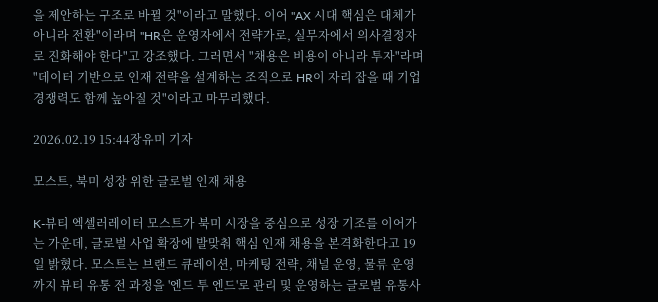을 제안하는 구조로 바뀔 것"이라고 말했다. 이어 "AX 시대 핵심은 대체가 아니라 전환"이라며 "HR은 운영자에서 전략가로, 실무자에서 의사결정자로 진화해야 한다"고 강조했다. 그러면서 "채용은 비용이 아니라 투자"라며 "데이터 기반으로 인재 전략을 설계하는 조직으로 HR이 자리 잡을 때 기업 경쟁력도 함께 높아질 것"이라고 마무리했다.

2026.02.19 15:44장유미 기자

모스트, 북미 성장 위한 글로벌 인재 채용

K-뷰티 엑셀러레이터 모스트가 북미 시장을 중심으로 성장 기조를 이어가는 가운데, 글로벌 사업 확장에 발맞춰 핵심 인재 채용을 본격화한다고 19일 밝혔다. 모스트는 브랜드 큐레이션, 마케팅 전략, 채널 운영, 물류 운영까지 뷰티 유통 전 과정을 '엔드 투 엔드'로 관리 및 운영하는 글로벌 유통사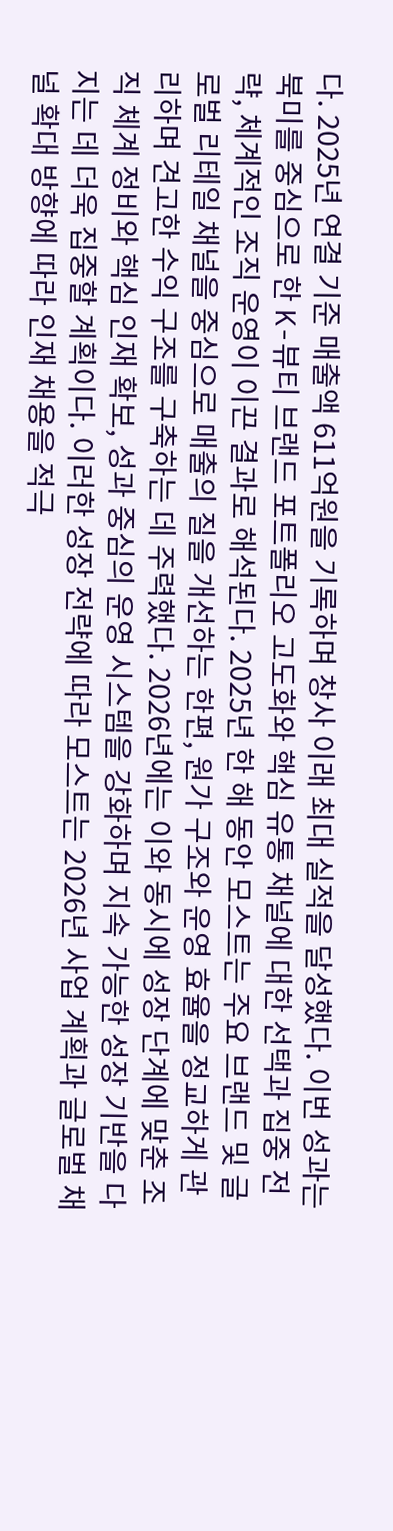다. 2025년 연결 기준 매출액 611억원을 기록하며 창사 이래 최대 실적을 달성했다. 이번 성과는 북미를 중심으로 한 K-뷰티 브랜드 포트폴리오 고도화와 핵심 유통 채널에 대한 선택과 집중 전략, 체계적인 조직 운영이 이끈 결과로 해석된다. 2025년 한 해 동안 모스트는 주요 브랜드 및 글로벌 리테일 채널을 중심으로 매출의 질을 개선하는 한편, 원가 구조와 운영 효율을 정교하게 관리하며 견고한 수익 구조를 구축하는 데 주력했다. 2026년에는 이와 동시에 성장 단계에 맞춘 조직 체계 정비와 핵심 인재 확보, 성과 중심의 운영 시스템을 강화하며 지속 가능한 성장 기반을 다지는 데 더욱 집중할 계획이다. 이러한 성장 전략에 따라 모스트는 2026년 사업 계획과 글로벌 채널 확대 방향에 따라 인재 채용을 적극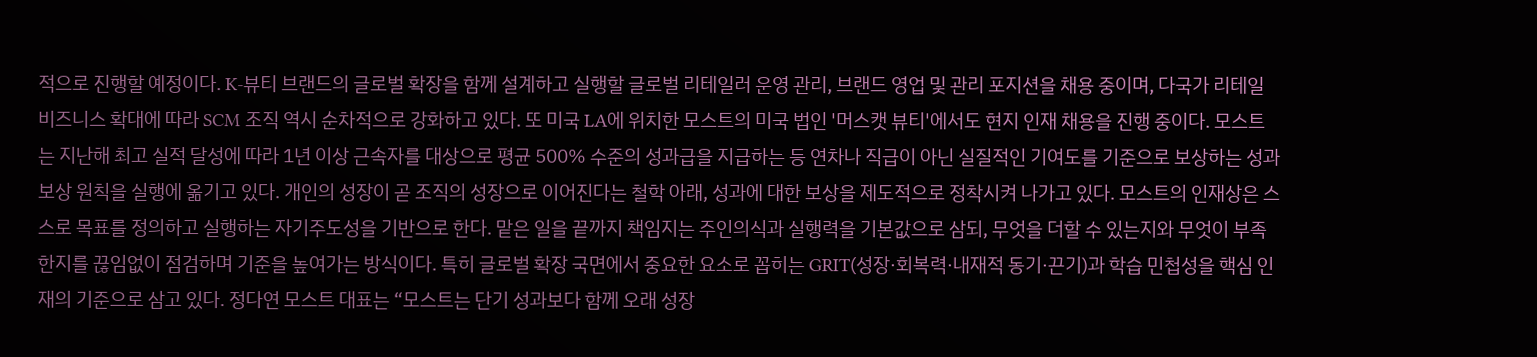적으로 진행할 예정이다. K-뷰티 브랜드의 글로벌 확장을 함께 설계하고 실행할 글로벌 리테일러 운영 관리, 브랜드 영업 및 관리 포지션을 채용 중이며, 다국가 리테일 비즈니스 확대에 따라 SCM 조직 역시 순차적으로 강화하고 있다. 또 미국 LA에 위치한 모스트의 미국 법인 '머스캣 뷰티'에서도 현지 인재 채용을 진행 중이다. 모스트는 지난해 최고 실적 달성에 따라 1년 이상 근속자를 대상으로 평균 500% 수준의 성과급을 지급하는 등 연차나 직급이 아닌 실질적인 기여도를 기준으로 보상하는 성과 보상 원칙을 실행에 옮기고 있다. 개인의 성장이 곧 조직의 성장으로 이어진다는 철학 아래, 성과에 대한 보상을 제도적으로 정착시켜 나가고 있다. 모스트의 인재상은 스스로 목표를 정의하고 실행하는 자기주도성을 기반으로 한다. 맡은 일을 끝까지 책임지는 주인의식과 실행력을 기본값으로 삼되, 무엇을 더할 수 있는지와 무엇이 부족한지를 끊임없이 점검하며 기준을 높여가는 방식이다. 특히 글로벌 확장 국면에서 중요한 요소로 꼽히는 GRIT(성장·회복력·내재적 동기·끈기)과 학습 민첩성을 핵심 인재의 기준으로 삼고 있다. 정다연 모스트 대표는 “모스트는 단기 성과보다 함께 오래 성장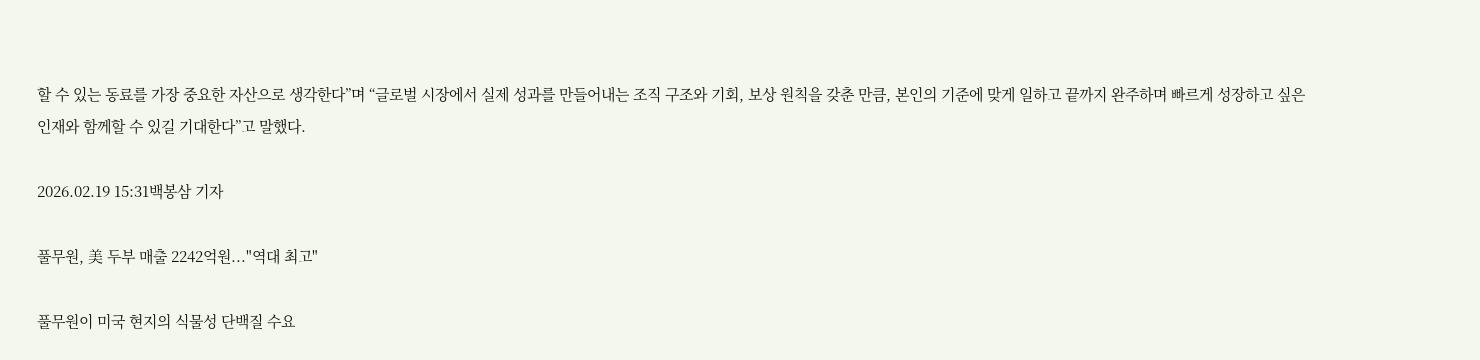할 수 있는 동료를 가장 중요한 자산으로 생각한다”며 “글로벌 시장에서 실제 성과를 만들어내는 조직 구조와 기회, 보상 원칙을 갖춘 만큼, 본인의 기준에 맞게 일하고 끝까지 완주하며 빠르게 성장하고 싶은 인재와 함께할 수 있길 기대한다”고 말했다.

2026.02.19 15:31백봉삼 기자

풀무원, 美 두부 매출 2242억원..."역대 최고"

풀무원이 미국 현지의 식물성 단백질 수요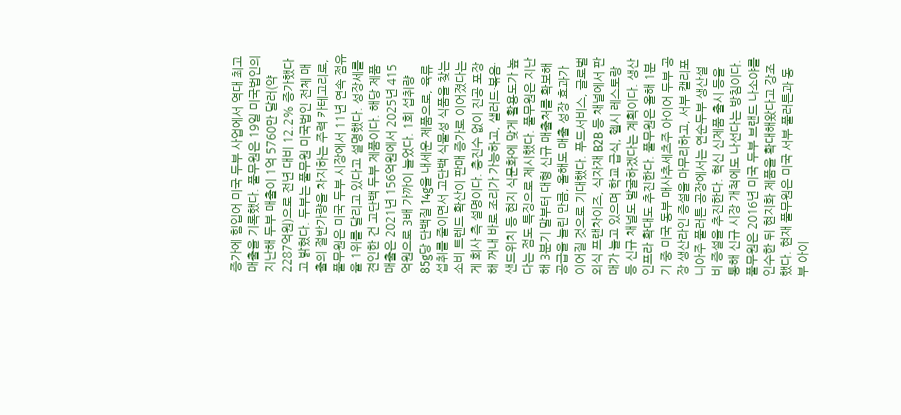증가에 힘입어 미국 두부 사업에서 역대 최고 매출을 기록했다. 풀무원은 19일 미국법인의 지난해 두부 매출이 1억 5760만 달러(약 2287억원)으로 전년 대비 12.2% 증가했다고 밝혔다. 두부는 풀무원 미국법인 전체 매출의 절반가량을 차지하는 주력 카테고리로, 풀무원은 미국 두부 시장에서 11년 연속 점유율 1위를 달리고 있다고 설명했다. 성장세를 견인한 건 고단백 두부 제품이다. 해당 제품 매출은 2021년 156억원에서 2025년 415억원으로 3배 가까이 늘었다. 1회 섭취량 85g당 단백질 14g을 내세운 제품으로, 육류 섭취를 줄이면서 고단백 식물성 식품을 찾는 소비 트렌드 확산이 판매 증가로 이어졌다는 게 회사 측 설명이다. 충진수 없이 진공 포장해 꺼내 바로 조리가 가능하고, 샐러드·볶음·샌드위치 등 현지 식문화에 맞게 활용도가 높다는 점도 특징으로 제시했다. 풀무원은 지난해 3분기 말부터 대형 신규 매출처를 확보해 공급을 늘린 만큼, 올해도 매출 성장 효과가 이어질 것으로 기대했다. 푸드서비스, 글로벌 외식 프랜차이즈, 식자재 B2B 등 채널에서 판매가 늘고 있으며 학교 급식, 헬시 레스토랑 등 신규 채널도 발굴하겠다는 계획이다. 생산 인프라 확대도 추진한다. 풀무원은 올해 1분기 중 미국 동부 매사추세츠주 아이어 두부 공장 생산라인 증설을 마무리하고, 서부 캘리포니아주 풀러튼 공장에서는 연순두부 생산설비 증설을 추진한다. 혁신 신제품 출시 등을 통해 신규 시장 개척에도 나선다는 방침이다. 풀무원은 2016년 미국 두부 브랜드 나소야를 인수한 뒤 현지화 제품을 확대해왔다고 강조했다. 현재 풀무원은 미국 서부 풀러튼과 동부 아이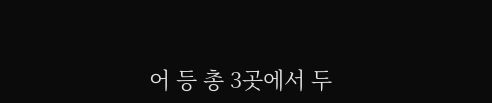어 등 총 3곳에서 두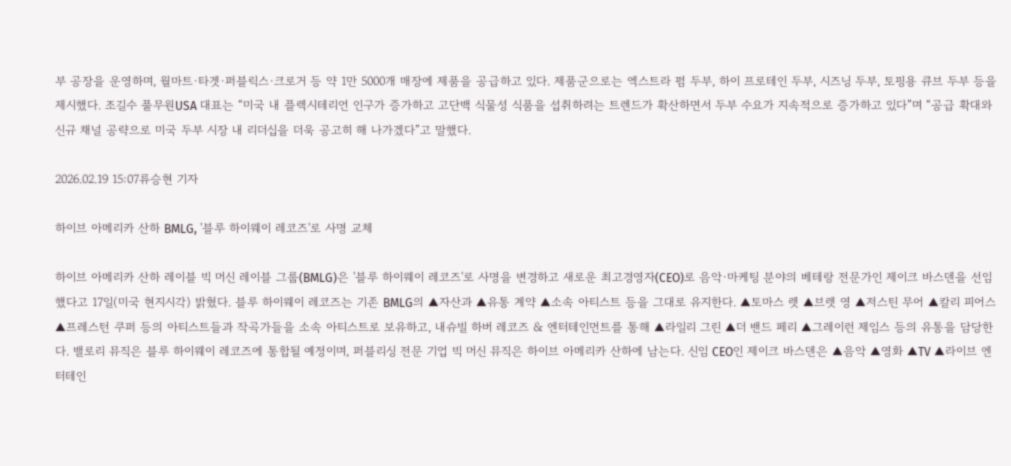부 공장을 운영하며, 월마트·타겟·퍼블릭스·크로거 등 약 1만 5000개 매장에 제품을 공급하고 있다. 제품군으로는 엑스트라 펌 두부, 하이 프로테인 두부, 시즈닝 두부, 토핑용 큐브 두부 등을 제시했다. 조길수 풀무원USA 대표는 “미국 내 플렉시테리언 인구가 증가하고 고단백 식물성 식품을 섭취하려는 트렌드가 확산하면서 두부 수요가 지속적으로 증가하고 있다”며 “공급 확대와 신규 채널 공략으로 미국 두부 시장 내 리더십을 더욱 공고히 해 나가겠다”고 말했다.

2026.02.19 15:07류승현 기자

하이브 아메리카 산하 BMLG, '블루 하이웨이 레코즈'로 사명 교체

하이브 아메리카 산하 레이블 빅 머신 레이블 그룹(BMLG)은 '블루 하이웨이 레코즈'로 사명을 변경하고 새로운 최고경영자(CEO)로 음악·마케팅 분야의 베테랑 전문가인 제이크 바스덴을 선임했다고 17일(미국 현지시각) 밝혔다. 블루 하이웨이 레코즈는 기존 BMLG의 ▲자산과 ▲유통 계약 ▲소속 아티스트 등을 그대로 유지한다. ▲토마스 렛 ▲브렛 영 ▲저스틴 무어 ▲칼리 피어스 ▲프레스턴 쿠퍼 등의 아티스트들과 작곡가들을 소속 아티스트로 보유하고, 내슈빌 하버 레코즈 & 엔터테인먼트를 통해 ▲라일리 그린 ▲더 밴드 페리 ▲그레이런 제임스 등의 유통을 담당한다. 밸로리 뮤직은 블루 하이웨이 레코즈에 통합될 예정이며, 퍼블리싱 전문 기업 빅 머신 뮤직은 하이브 아메리카 산하에 남는다. 신임 CEO인 제이크 바스덴은 ▲음악 ▲영화 ▲TV ▲라이브 엔터테인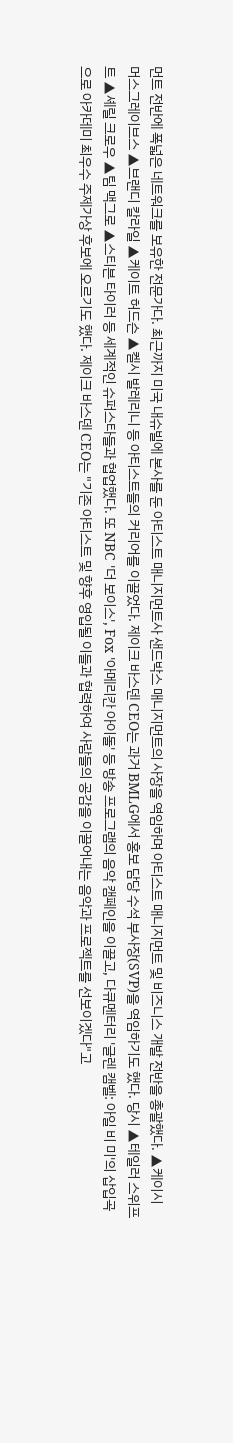먼트 전반에 폭넓은 네트워크를 보유한 전문가다. 최근까지 미국 내슈빌에 본사를 둔 아티스트 매니지먼트사 샌드박스 매니지먼트의 사장을 역임하며 아티스트 매니지먼트 및 비즈니스 개발 전반을 총괄했다. ▲케이시 머스그레이브스 ▲브랜디 칼라일 ▲케이트 허드슨 ▲켈시 발레리니 등 아티스트들의 커리어를 이끌었다. 제이크 바스덴 CEO는 과거 BMLG에서 홍보 담당 수석 부사장(SVP)을 역임하기도 했다. 당시 ▲테일러 스위프트 ▲셰릴 크로우 ▲팀 맥그로 ▲스티븐 타이러 등 세계적인 슈퍼스타들과 협업했다. 또 NBC '더 보이스', Fox '아메리칸 아이돌' 등 방송 프로그램의 음악 캠페인을 이끌고, 다큐멘터리 '글렌 캠벨: 아일 비 미'의 삽입곡으로 아카데미 최우수 주제가상 후보에 오르기도 했다. 제이크 바스덴 CEO는 "기존 아티스트 및 향후 영입될 이들과 협력하여 사람들의 공감을 이끌어내는 음악과 프로젝트를 선보이겠다"고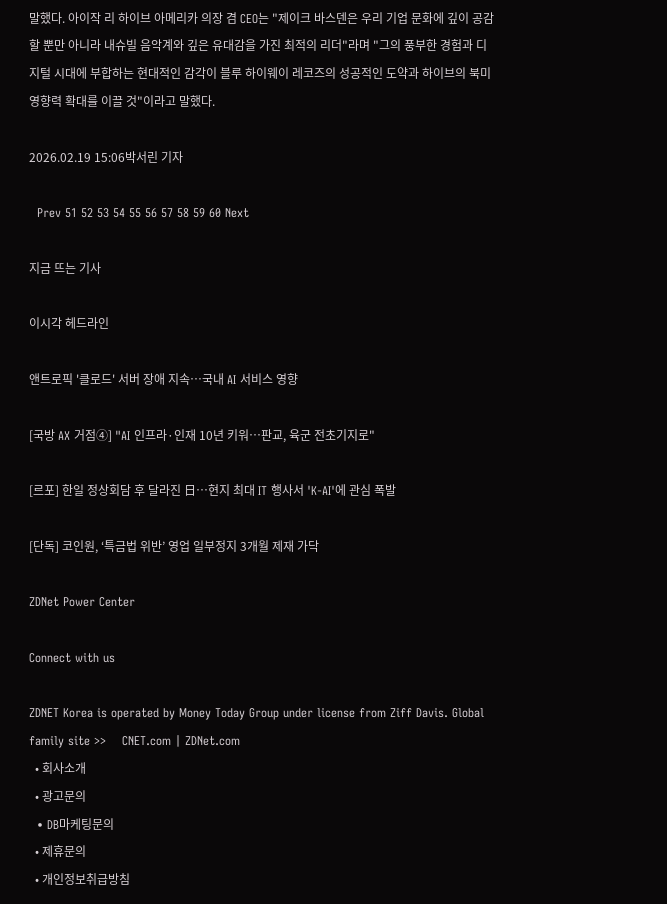말했다. 아이작 리 하이브 아메리카 의장 겸 CEO는 "제이크 바스덴은 우리 기업 문화에 깊이 공감할 뿐만 아니라 내슈빌 음악계와 깊은 유대감을 가진 최적의 리더"라며 "그의 풍부한 경험과 디지털 시대에 부합하는 현대적인 감각이 블루 하이웨이 레코즈의 성공적인 도약과 하이브의 북미 영향력 확대를 이끌 것"이라고 말했다.

2026.02.19 15:06박서린 기자

  Prev 51 52 53 54 55 56 57 58 59 60 Next

지금 뜨는 기사

이시각 헤드라인

앤트로픽 '클로드' 서버 장애 지속…국내 AI 서비스 영향

[국방 AX 거점④] "AI 인프라·인재 10년 키워…판교, 육군 전초기지로"

[르포] 한일 정상회담 후 달라진 日…현지 최대 IT 행사서 'K-AI'에 관심 폭발

[단독] 코인원, ‘특금법 위반’ 영업 일부정지 3개월 제재 가닥

ZDNet Power Center

Connect with us

ZDNET Korea is operated by Money Today Group under license from Ziff Davis. Global family site >>    CNET.com | ZDNet.com
  • 회사소개
  • 광고문의
  • DB마케팅문의
  • 제휴문의
  • 개인정보취급방침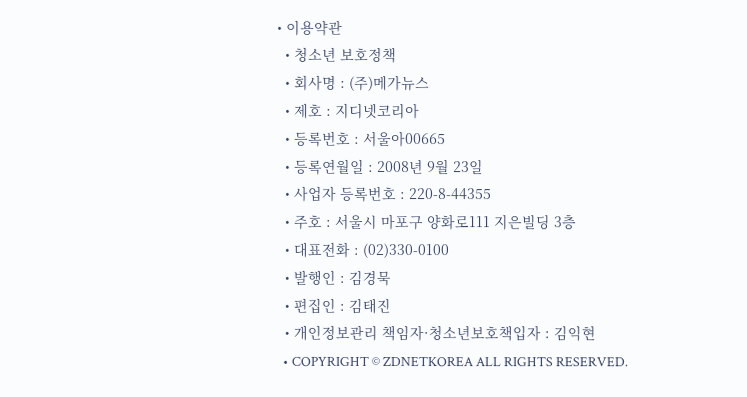• 이용약관
  • 청소년 보호정책
  • 회사명 : (주)메가뉴스
  • 제호 : 지디넷코리아
  • 등록번호 : 서울아00665
  • 등록연월일 : 2008년 9월 23일
  • 사업자 등록번호 : 220-8-44355
  • 주호 : 서울시 마포구 양화로111 지은빌딩 3층
  • 대표전화 : (02)330-0100
  • 발행인 : 김경묵
  • 편집인 : 김태진
  • 개인정보관리 책임자·청소년보호책입자 : 김익현
  • COPYRIGHT © ZDNETKOREA ALL RIGHTS RESERVED.